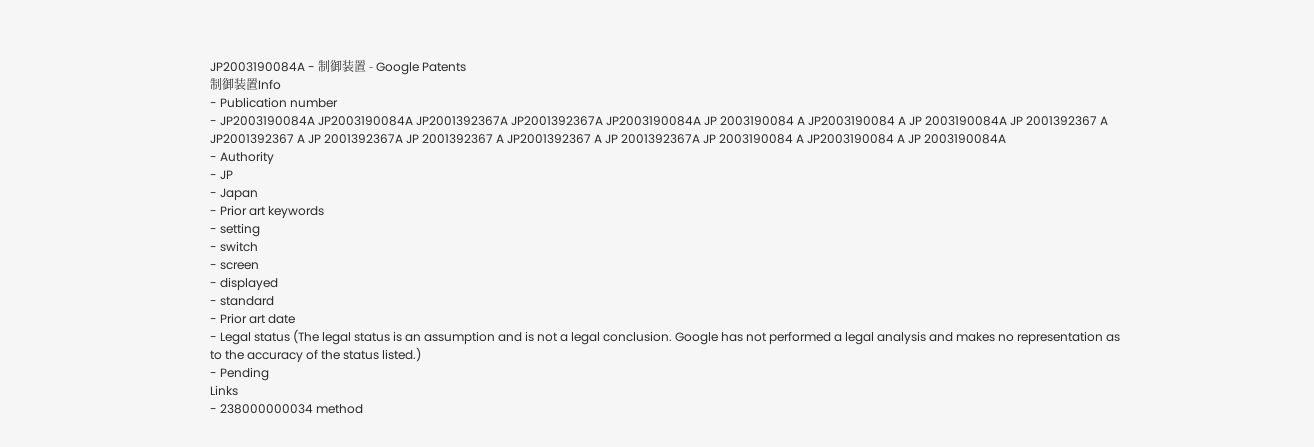JP2003190084A - 制御装置 - Google Patents
制御装置Info
- Publication number
- JP2003190084A JP2003190084A JP2001392367A JP2001392367A JP2003190084A JP 2003190084 A JP2003190084 A JP 2003190084A JP 2001392367 A JP2001392367 A JP 2001392367A JP 2001392367 A JP2001392367 A JP 2001392367A JP 2003190084 A JP2003190084 A JP 2003190084A
- Authority
- JP
- Japan
- Prior art keywords
- setting
- switch
- screen
- displayed
- standard
- Prior art date
- Legal status (The legal status is an assumption and is not a legal conclusion. Google has not performed a legal analysis and makes no representation as to the accuracy of the status listed.)
- Pending
Links
- 238000000034 method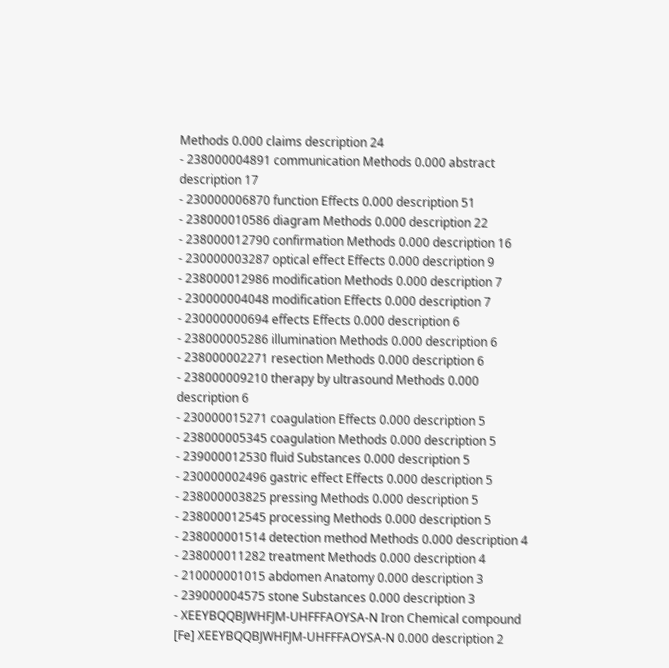Methods 0.000 claims description 24
- 238000004891 communication Methods 0.000 abstract description 17
- 230000006870 function Effects 0.000 description 51
- 238000010586 diagram Methods 0.000 description 22
- 238000012790 confirmation Methods 0.000 description 16
- 230000003287 optical effect Effects 0.000 description 9
- 238000012986 modification Methods 0.000 description 7
- 230000004048 modification Effects 0.000 description 7
- 230000000694 effects Effects 0.000 description 6
- 238000005286 illumination Methods 0.000 description 6
- 238000002271 resection Methods 0.000 description 6
- 238000009210 therapy by ultrasound Methods 0.000 description 6
- 230000015271 coagulation Effects 0.000 description 5
- 238000005345 coagulation Methods 0.000 description 5
- 239000012530 fluid Substances 0.000 description 5
- 230000002496 gastric effect Effects 0.000 description 5
- 238000003825 pressing Methods 0.000 description 5
- 238000012545 processing Methods 0.000 description 5
- 238000001514 detection method Methods 0.000 description 4
- 238000011282 treatment Methods 0.000 description 4
- 210000001015 abdomen Anatomy 0.000 description 3
- 239000004575 stone Substances 0.000 description 3
- XEEYBQQBJWHFJM-UHFFFAOYSA-N Iron Chemical compound [Fe] XEEYBQQBJWHFJM-UHFFFAOYSA-N 0.000 description 2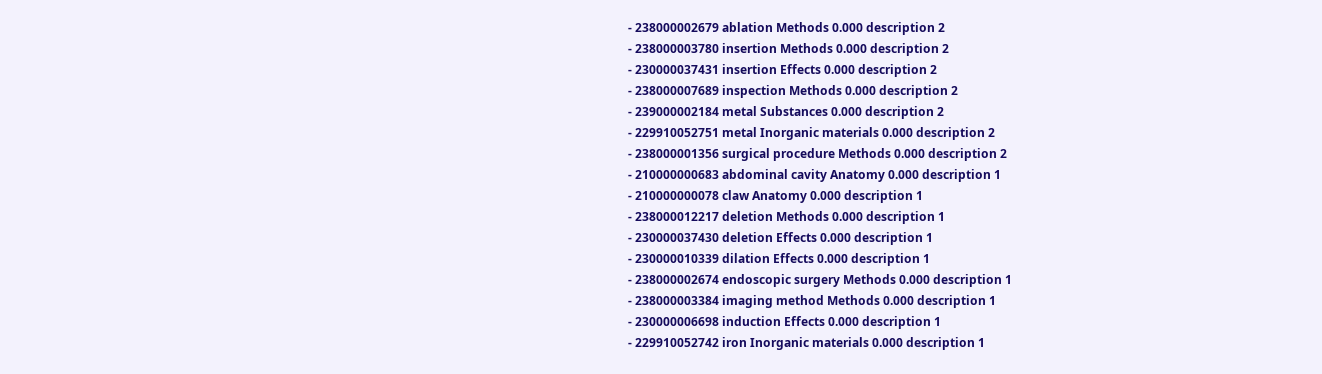- 238000002679 ablation Methods 0.000 description 2
- 238000003780 insertion Methods 0.000 description 2
- 230000037431 insertion Effects 0.000 description 2
- 238000007689 inspection Methods 0.000 description 2
- 239000002184 metal Substances 0.000 description 2
- 229910052751 metal Inorganic materials 0.000 description 2
- 238000001356 surgical procedure Methods 0.000 description 2
- 210000000683 abdominal cavity Anatomy 0.000 description 1
- 210000000078 claw Anatomy 0.000 description 1
- 238000012217 deletion Methods 0.000 description 1
- 230000037430 deletion Effects 0.000 description 1
- 230000010339 dilation Effects 0.000 description 1
- 238000002674 endoscopic surgery Methods 0.000 description 1
- 238000003384 imaging method Methods 0.000 description 1
- 230000006698 induction Effects 0.000 description 1
- 229910052742 iron Inorganic materials 0.000 description 1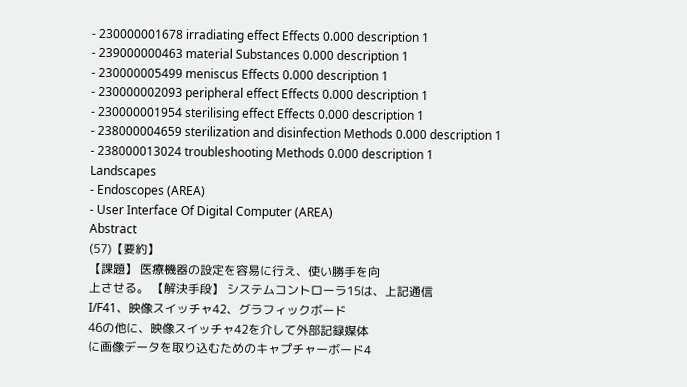- 230000001678 irradiating effect Effects 0.000 description 1
- 239000000463 material Substances 0.000 description 1
- 230000005499 meniscus Effects 0.000 description 1
- 230000002093 peripheral effect Effects 0.000 description 1
- 230000001954 sterilising effect Effects 0.000 description 1
- 238000004659 sterilization and disinfection Methods 0.000 description 1
- 238000013024 troubleshooting Methods 0.000 description 1
Landscapes
- Endoscopes (AREA)
- User Interface Of Digital Computer (AREA)
Abstract
(57)【要約】
【課題】 医療機器の設定を容易に行え、使い勝手を向
上させる。 【解決手段】 システムコントローラ15は、上記通信
I/F41、映像スイッチャ42、グラフィックボード
46の他に、映像スイッチャ42を介して外部記録媒体
に画像データを取り込むためのキャプチャーボード4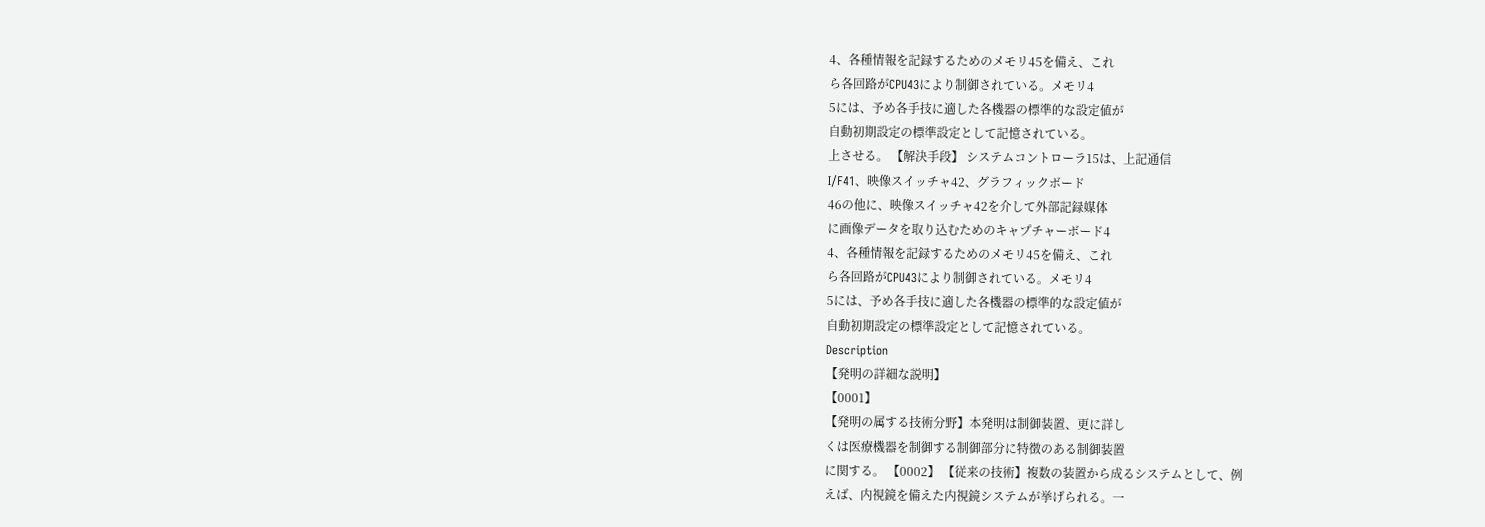4、各種情報を記録するためのメモリ45を備え、これ
ら各回路がCPU43により制御されている。メモリ4
5には、予め各手技に適した各機器の標準的な設定値が
自動初期設定の標準設定として記憶されている。
上させる。 【解決手段】 システムコントローラ15は、上記通信
I/F41、映像スイッチャ42、グラフィックボード
46の他に、映像スイッチャ42を介して外部記録媒体
に画像データを取り込むためのキャプチャーボード4
4、各種情報を記録するためのメモリ45を備え、これ
ら各回路がCPU43により制御されている。メモリ4
5には、予め各手技に適した各機器の標準的な設定値が
自動初期設定の標準設定として記憶されている。
Description
【発明の詳細な説明】
【0001】
【発明の属する技術分野】本発明は制御装置、更に詳し
くは医療機器を制御する制御部分に特徴のある制御装置
に関する。 【0002】 【従来の技術】複数の装置から成るシステムとして、例
えば、内視鏡を備えた内視鏡システムが挙げられる。一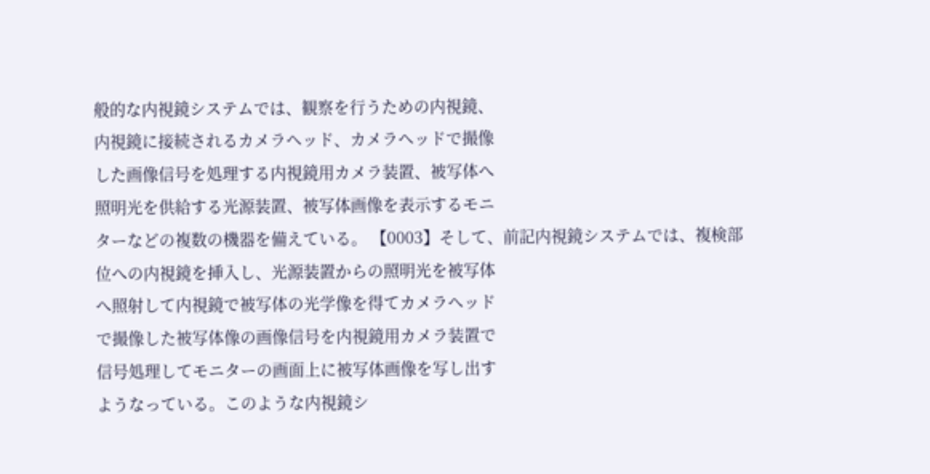般的な内視鏡システムでは、観察を行うための内視鏡、
内視鏡に接続されるカメラヘッド、カメラヘッドで撮像
した画像信号を処理する内視鏡用カメラ装置、被写体へ
照明光を供給する光源装置、被写体画像を表示するモニ
ターなどの複数の機器を備えている。 【0003】そして、前記内視鏡システムでは、複検部
位への内視鏡を挿入し、光源装置からの照明光を被写体
へ照射して内視鏡で被写体の光学像を得てカメラヘッド
で撮像した被写体像の画像信号を内視鏡用カメラ装置で
信号処理してモニターの画面上に被写体画像を写し出す
ようなっている。このような内視鏡シ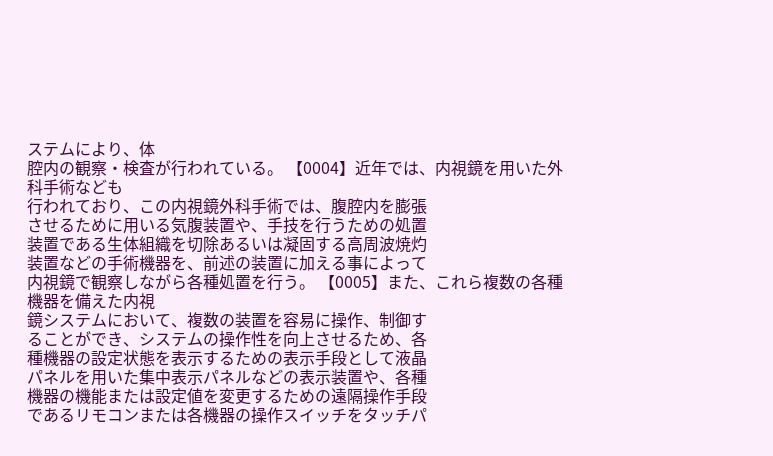ステムにより、体
腔内の観察・検査が行われている。 【0004】近年では、内視鏡を用いた外科手術なども
行われており、この内視鏡外科手術では、腹腔内を膨張
させるために用いる気腹装置や、手技を行うための処置
装置である生体組織を切除あるいは凝固する高周波焼灼
装置などの手術機器を、前述の装置に加える事によって
内視鏡で観察しながら各種処置を行う。 【0005】また、これら複数の各種機器を備えた内視
鏡システムにおいて、複数の装置を容易に操作、制御す
ることができ、システムの操作性を向上させるため、各
種機器の設定状態を表示するための表示手段として液晶
パネルを用いた集中表示パネルなどの表示装置や、各種
機器の機能または設定値を変更するための遠隔操作手段
であるリモコンまたは各機器の操作スイッチをタッチパ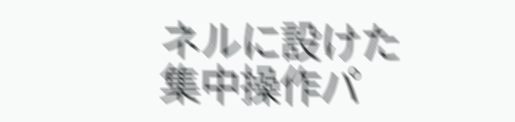ネルに設けた集中操作パ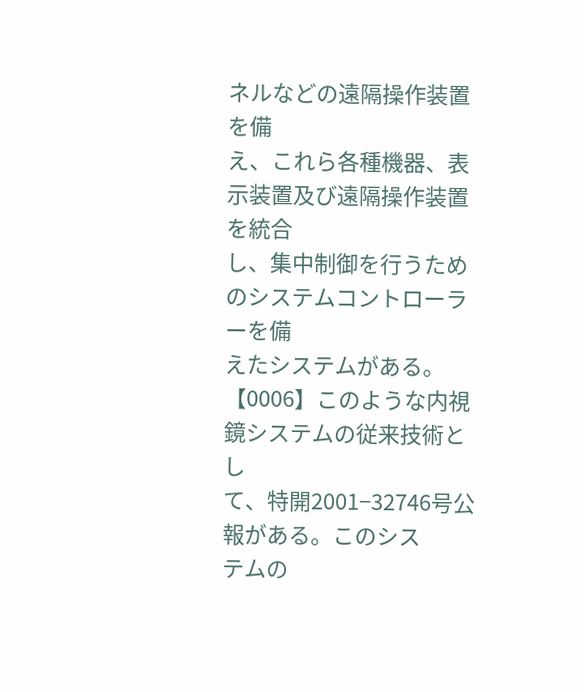ネルなどの遠隔操作装置を備
え、これら各種機器、表示装置及び遠隔操作装置を統合
し、集中制御を行うためのシステムコントローラーを備
えたシステムがある。 【0006】このような内視鏡システムの従来技術とし
て、特開2001−32746号公報がある。このシス
テムの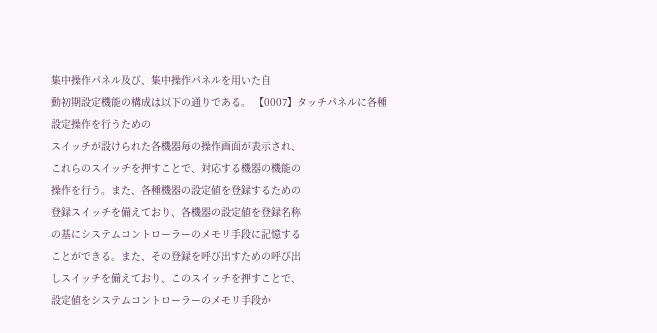集中操作パネル及び、集中操作パネルを用いた自
動初期設定機能の構成は以下の通りである。 【0007】タッチパネルに各種設定操作を行うための
スイッチが設けられた各機器毎の操作画面が表示され、
これらのスイッチを押すことで、対応する機器の機能の
操作を行う。また、各種機器の設定値を登録するための
登録スイッチを備えており、各機器の設定値を登録名称
の基にシステムコントローラーのメモリ手段に記憶する
ことができる。また、その登録を呼び出すための呼び出
しスイッチを備えており、このスイッチを押すことで、
設定値をシステムコントローラーのメモリ手段か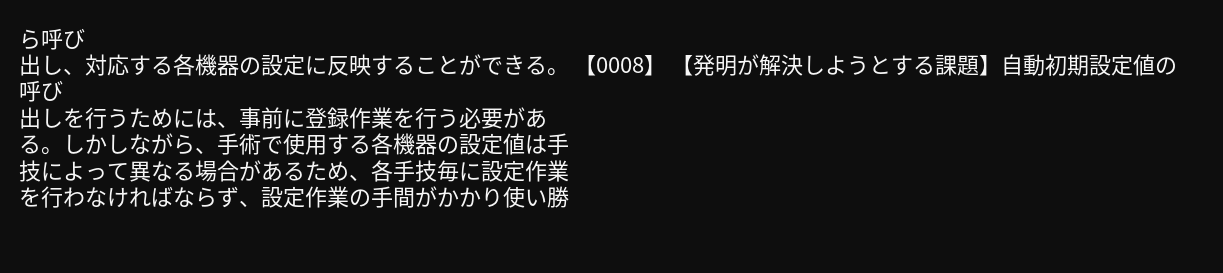ら呼び
出し、対応する各機器の設定に反映することができる。 【0008】 【発明が解決しようとする課題】自動初期設定値の呼び
出しを行うためには、事前に登録作業を行う必要があ
る。しかしながら、手術で使用する各機器の設定値は手
技によって異なる場合があるため、各手技毎に設定作業
を行わなければならず、設定作業の手間がかかり使い勝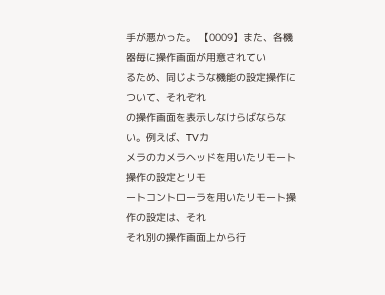手が悪かった。 【0009】また、各機器毎に操作画面が用意されてい
るため、同じような機能の設定操作について、それぞれ
の操作画面を表示しなけらばならない。例えば、TVカ
メラのカメラヘッドを用いたリモート操作の設定とリモ
ートコントローラを用いたリモート操作の設定は、それ
それ別の操作画面上から行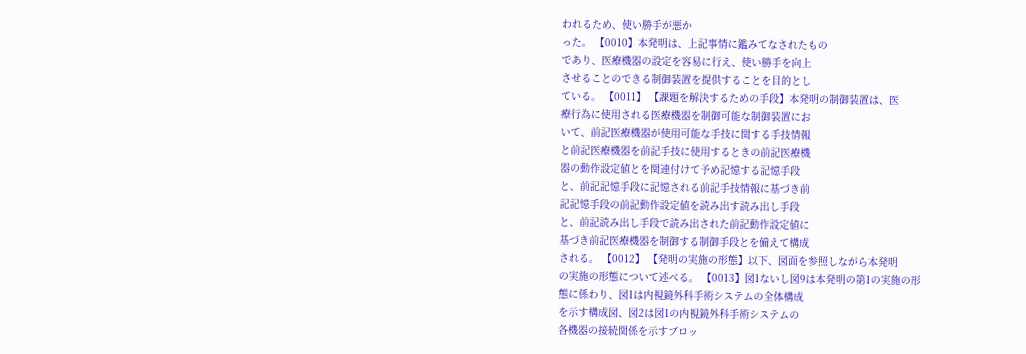われるため、使い勝手が悪か
った。 【0010】本発明は、上記事情に鑑みてなされたもの
であり、医療機器の設定を容易に行え、使い勝手を向上
させることのできる制御装置を提供することを目的とし
ている。 【0011】 【課題を解決するための手段】本発明の制御装置は、医
療行為に使用される医療機器を制御可能な制御装置にお
いて、前記医療機器が使用可能な手技に関する手技情報
と前記医療機器を前記手技に使用するときの前記医療機
器の動作設定値とを関連付けて予め記憶する記憶手段
と、前記記憶手段に記憶される前記手技情報に基づき前
記記憶手段の前記動作設定値を読み出す読み出し手段
と、前記読み出し手段で読み出された前記動作設定値に
基づき前記医療機器を制御する制御手段とを備えて構成
される。 【0012】 【発明の実施の形態】以下、図面を参照しながら本発明
の実施の形態について述べる。 【0013】図1ないし図9は本発明の第1の実施の形
態に係わり、図1は内視鏡外科手術システムの全体構成
を示す構成図、図2は図1の内視鏡外科手術システムの
各機器の接続関係を示すブロッ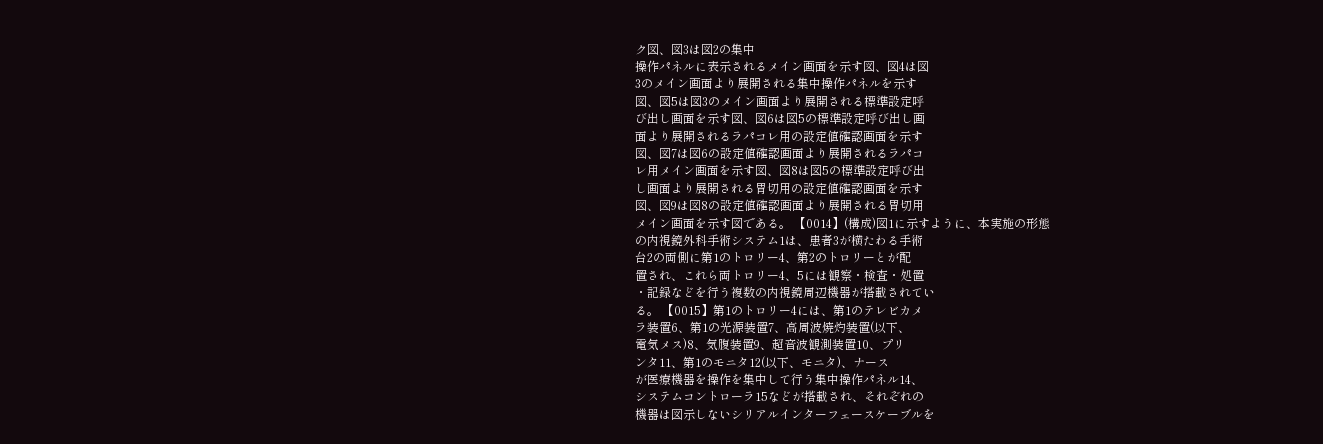ク図、図3は図2の集中
操作パネルに表示されるメイン画面を示す図、図4は図
3のメイン画面より展開される集中操作パネルを示す
図、図5は図3のメイン画面より展開される標準設定呼
び出し画面を示す図、図6は図5の標準設定呼び出し画
面より展開されるラパコレ用の設定値確認画面を示す
図、図7は図6の設定値確認画面より展開されるラパコ
レ用メイン画面を示す図、図8は図5の標準設定呼び出
し画面より展開される胃切用の設定値確認画面を示す
図、図9は図8の設定値確認画面より展開される胃切用
メイン画面を示す図である。 【0014】(構成)図1に示すように、本実施の形態
の内視鏡外科手術システム1は、患者3が横たわる手術
台2の両側に第1のトロリー4、第2のトロリーとが配
置され、これら両トロリー4、5には観察・検査・処置
・記録などを行う複数の内視鏡周辺機器が搭載されてい
る。 【0015】第1のトロリー4には、第1のテレビカメ
ラ装置6、第1の光源装置7、高周波焼灼装置(以下、
電気メス)8、気腹装置9、超音波観測装置10、プリ
ンタ11、第1のモニタ12(以下、モニタ)、ナース
が医療機器を操作を集中して行う集中操作パネル14、
システムコントローラ15などが搭載され、それぞれの
機器は図示しないシリアルインターフェースケーブルを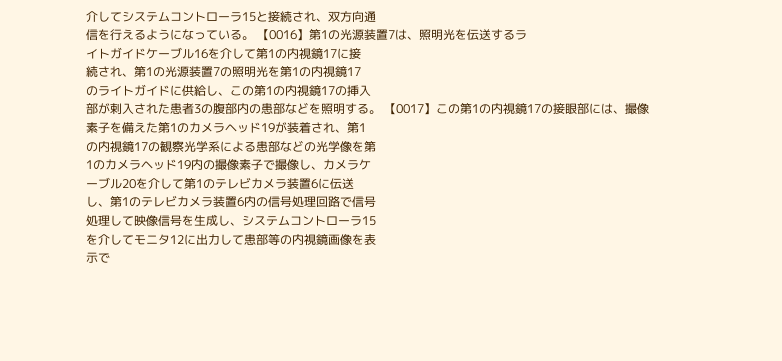介してシステムコントローラ15と接続され、双方向通
信を行えるようになっている。 【0016】第1の光源装置7は、照明光を伝送するラ
イトガイドケーブル16を介して第1の内視鏡17に接
続され、第1の光源装置7の照明光を第1の内視鏡17
のライトガイドに供給し、この第1の内視鏡17の挿入
部が剌入された患者3の腹部内の患部などを照明する。 【0017】この第1の内視鏡17の接眼部には、撮像
素子を備えた第1のカメラヘッド19が装着され、第1
の内視鏡17の観察光学系による患部などの光学像を第
1のカメラヘッド19内の撮像素子で撮像し、カメラケ
ーブル20を介して第1のテレビカメラ装置6に伝送
し、第1のテレビカメラ装置6内の信号処理回路で信号
処理して映像信号を生成し、システムコントローラ15
を介してモニタ12に出力して患部等の内視鏡画像を表
示で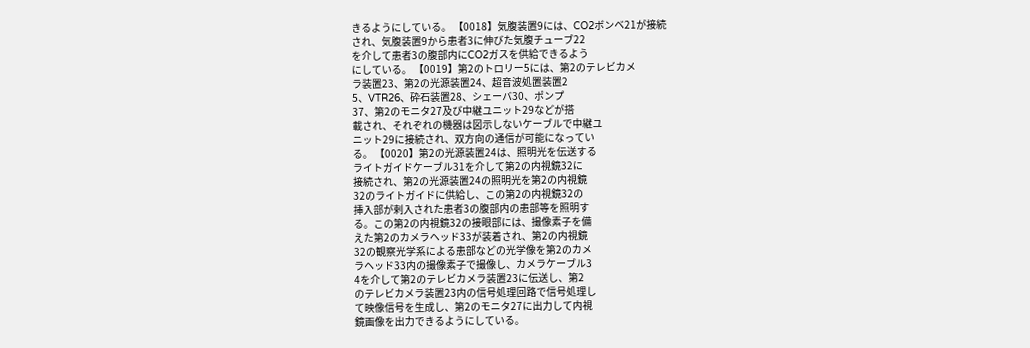きるようにしている。 【0018】気腹装置9には、CO2ボンベ21が接続
され、気腹装置9から患者3に伸びた気腹チューブ22
を介して患者3の腹部内にCO2ガスを供給できるよう
にしている。 【0019】第2のトロリー5には、第2のテレビカメ
ラ装置23、第2の光源装置24、超音波処置装置2
5、VTR26、砕石装置28、シェーバ30、ポンプ
37、第2のモニタ27及び中継ユニット29などが搭
載され、それぞれの機器は図示しないケーブルで中継ユ
ニット29に接続され、双方向の通信が可能になってい
る。 【0020】第2の光源装置24は、照明光を伝送する
ライトガイドケーブル31を介して第2の内視鏡32に
接続され、第2の光源装置24の照明光を第2の内視鏡
32のライトガイドに供給し、この第2の内視鏡32の
挿入部が剌入された患者3の腹部内の患部等を照明す
る。この第2の内視鏡32の接眼部には、撮像素子を備
えた第2のカメラヘッド33が装着され、第2の内視鏡
32の観察光学系による患部などの光学像を第2のカメ
ラヘッド33内の撮像素子で撮像し、カメラケーブル3
4を介して第2のテレビカメラ装置23に伝送し、第2
のテレビカメラ装置23内の信号処理回路で信号処理し
て映像信号を生成し、第2のモニタ27に出力して内視
鏡画像を出力できるようにしている。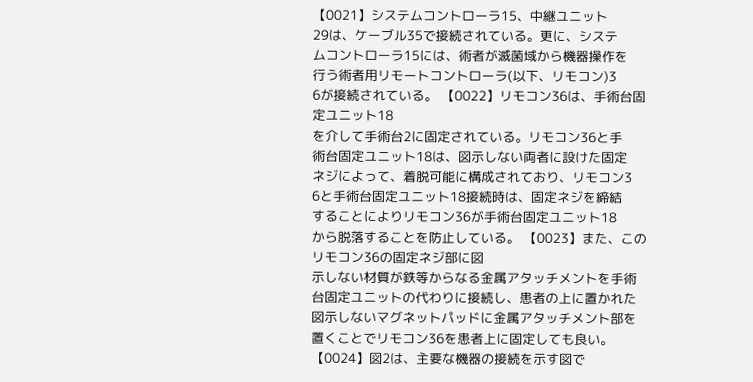【0021】システムコントローラ15、中継ユニット
29は、ケーブル35で接続されている。更に、システ
ムコントローラ15には、術者が滅菌域から機器操作を
行う術者用リモートコントローラ(以下、リモコン)3
6が接続されている。 【0022】リモコン36は、手術台固定ユニット18
を介して手術台2に固定されている。リモコン36と手
術台固定ユニット18は、図示しない両者に設けた固定
ネジによって、着脱可能に構成されており、リモコン3
6と手術台固定ユニット18接続時は、固定ネジを締結
することによりリモコン36が手術台固定ユニット18
から脱落することを防止している。 【0023】また、このリモコン36の固定ネジ部に図
示しない材質が鉄等からなる金属アタッチメントを手術
台固定ユニットの代わりに接続し、患者の上に置かれた
図示しないマグネットパッドに金属アタッチメント部を
置くことでリモコン36を患者上に固定しても良い。 【0024】図2は、主要な機器の接続を示す図で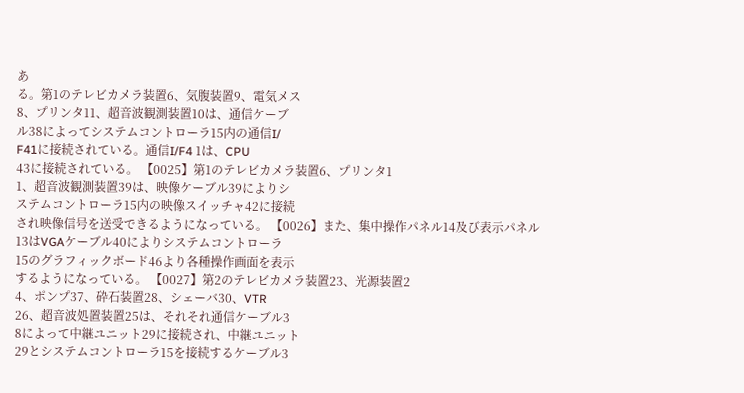あ
る。第1のテレビカメラ装置6、気腹装置9、電気メス
8、プリンタ11、超音波観測装置10は、通信ケーブ
ル38によってシステムコントローラ15内の通信I/
F41に接続されている。通信I/F4 1は、CPU
43に接続されている。 【0025】第1のテレビカメラ装置6、プリンタ1
1、超音波観測装置39は、映像ケーブル39によりシ
ステムコントローラ15内の映像スイッチャ42に接続
され映像信号を送受できるようになっている。 【0026】また、集中操作パネル14及び表示パネル
13はVGAケーブル40によりシステムコントローラ
15のグラフィックボード46より各種操作画面を表示
するようになっている。 【0027】第2のテレビカメラ装置23、光源装置2
4、ポンプ37、砕石装置28、シェーバ30、VTR
26、超音波処置装置25は、それそれ通信ケーブル3
8によって中継ユニット29に接続され、中継ユニット
29とシステムコントローラ15を接続するケーブル3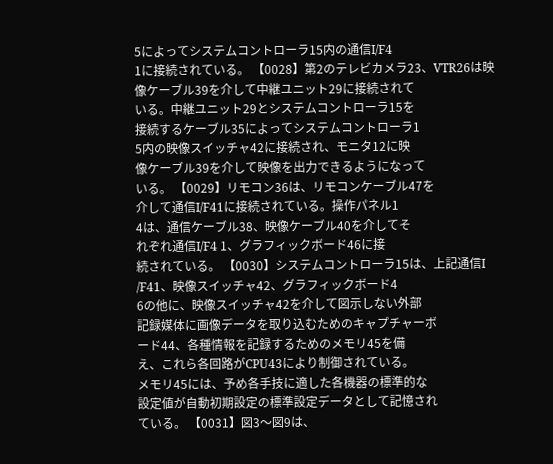5によってシステムコントローラ15内の通信I/F4
1に接続されている。 【0028】第2のテレビカメラ23、VTR26は映
像ケーブル39を介して中継ユニット29に接続されて
いる。中継ユニット29とシステムコントローラ15を
接続するケーブル35によってシステムコントローラ1
5内の映像スイッチャ42に接続され、モニタ12に映
像ケーブル39を介して映像を出力できるようになって
いる。 【0029】リモコン36は、リモコンケーブル47を
介して通信I/F41に接続されている。操作パネル1
4は、通信ケーブル38、映像ケーブル40を介してそ
れぞれ通信I/F4 1、グラフィックボード46に接
続されている。 【0030】システムコントローラ15は、上記通信I
/F41、映像スイッチャ42、グラフィックボード4
6の他に、映像スイッチャ42を介して図示しない外部
記録媒体に画像データを取り込むためのキャプチャーボ
ード44、各種情報を記録するためのメモリ45を備
え、これら各回路がCPU43により制御されている。
メモリ45には、予め各手技に適した各機器の標準的な
設定値が自動初期設定の標準設定データとして記憶され
ている。 【0031】図3〜図9は、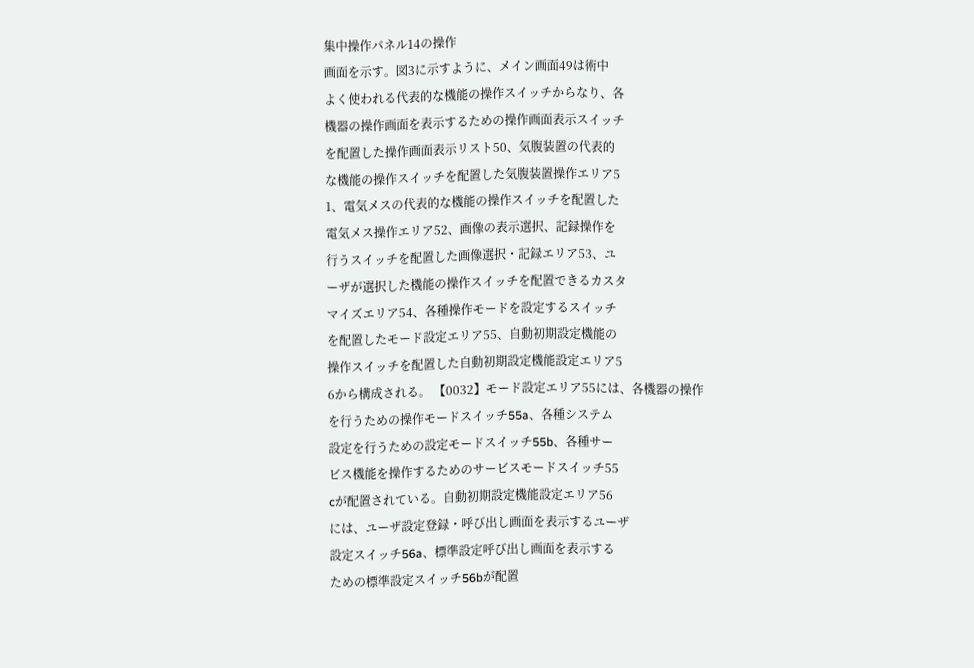集中操作パネル14の操作
画面を示す。図3に示すように、メイン画面49は術中
よく使われる代表的な機能の操作スイッチからなり、各
機器の操作画面を表示するための操作画面表示スイッチ
を配置した操作画面表示リスト50、気腹装置の代表的
な機能の操作スイッチを配置した気腹装置操作エリア5
1、電気メスの代表的な機能の操作スイッチを配置した
電気メス操作エリア52、画像の表示選択、記録操作を
行うスイッチを配置した画像選択・記録エリア53、ユ
ーザが選択した機能の操作スイッチを配置できるカスタ
マイズエリア54、各種操作モードを設定するスイッチ
を配置したモード設定エリア55、自動初期設定機能の
操作スイッチを配置した自動初期設定機能設定エリア5
6から構成される。 【0032】モード設定エリア55には、各機器の操作
を行うための操作モードスイッチ55a、各種システム
設定を行うための設定モードスイッチ55b、各種サー
ビス機能を操作するためのサービスモードスイッチ55
cが配置されている。自動初期設定機能設定エリア56
には、ユーザ設定登録・呼び出し画面を表示するユーザ
設定スイッチ56a、標準設定呼び出し画面を表示する
ための標準設定スイッチ56bが配置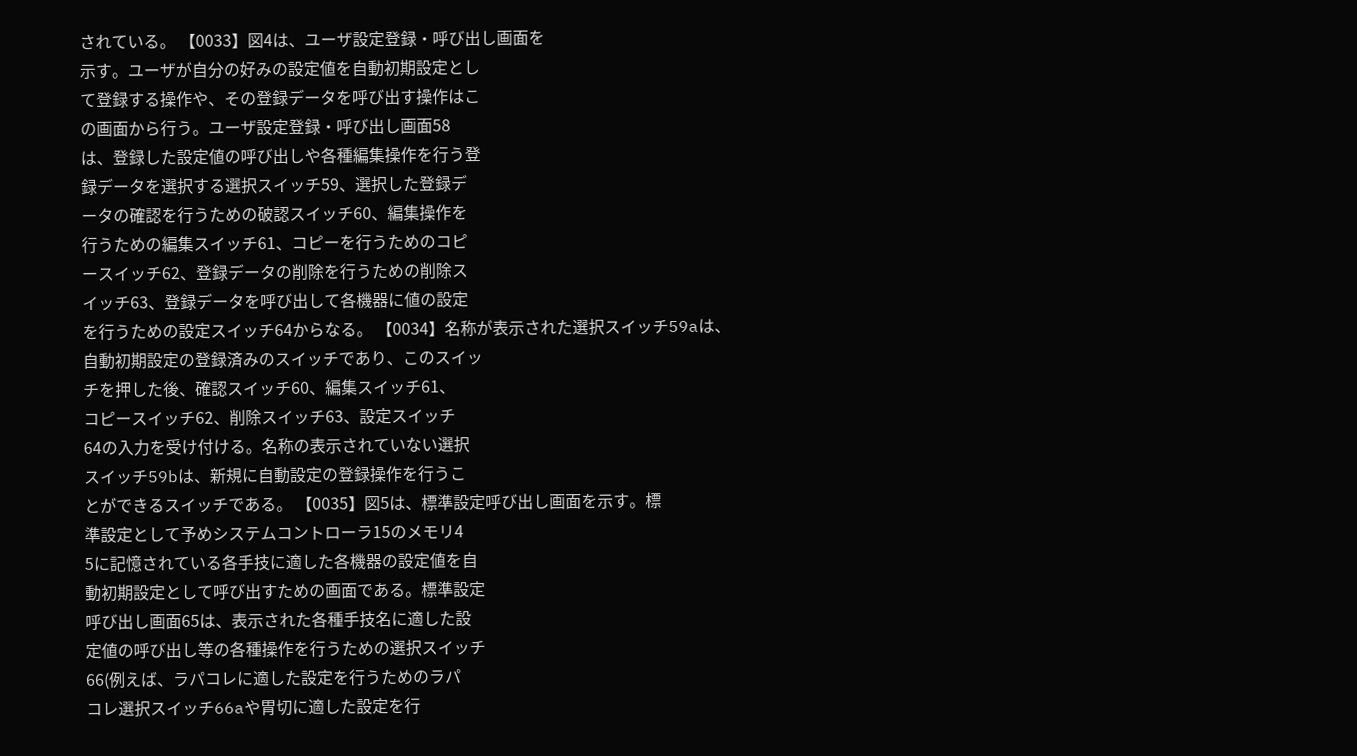されている。 【0033】図4は、ユーザ設定登録・呼び出し画面を
示す。ユーザが自分の好みの設定値を自動初期設定とし
て登録する操作や、その登録データを呼び出す操作はこ
の画面から行う。ユーザ設定登録・呼び出し画面58
は、登録した設定値の呼び出しや各種編集操作を行う登
録データを選択する選択スイッチ59、選択した登録デ
ータの確認を行うための破認スイッチ60、編集操作を
行うための編集スイッチ61、コピーを行うためのコピ
ースイッチ62、登録データの削除を行うための削除ス
イッチ63、登録データを呼び出して各機器に値の設定
を行うための設定スイッチ64からなる。 【0034】名称が表示された選択スイッチ59aは、
自動初期設定の登録済みのスイッチであり、このスイッ
チを押した後、確認スイッチ60、編集スイッチ61、
コピースイッチ62、削除スイッチ63、設定スイッチ
64の入力を受け付ける。名称の表示されていない選択
スイッチ59bは、新規に自動設定の登録操作を行うこ
とができるスイッチである。 【0035】図5は、標準設定呼び出し画面を示す。標
準設定として予めシステムコントローラ15のメモリ4
5に記憶されている各手技に適した各機器の設定値を自
動初期設定として呼び出すための画面である。標準設定
呼び出し画面65は、表示された各種手技名に適した設
定値の呼び出し等の各種操作を行うための選択スイッチ
66(例えば、ラパコレに適した設定を行うためのラパ
コレ選択スイッチ66aや胃切に適した設定を行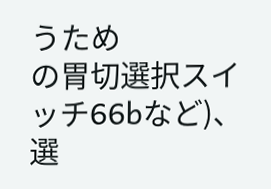うため
の胃切選択スイッチ66bなど)、選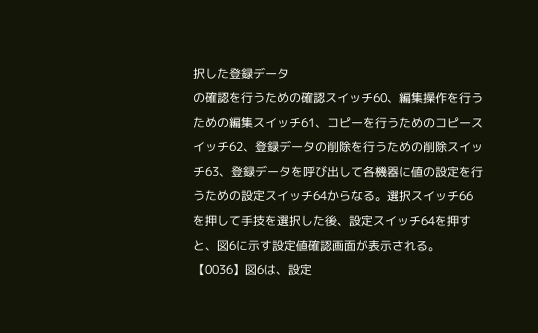択した登録データ
の確認を行うための確認スイッチ60、編集操作を行う
ための編集スイッチ61、コピーを行うためのコピース
イッチ62、登録データの削除を行うための削除スイッ
チ63、登録データを呼び出して各機器に値の設定を行
うための設定スイッチ64からなる。選択スイッチ66
を押して手技を選択した後、設定スイッチ64を押す
と、図6に示す設定値確認画面が表示される。 【0036】図6は、設定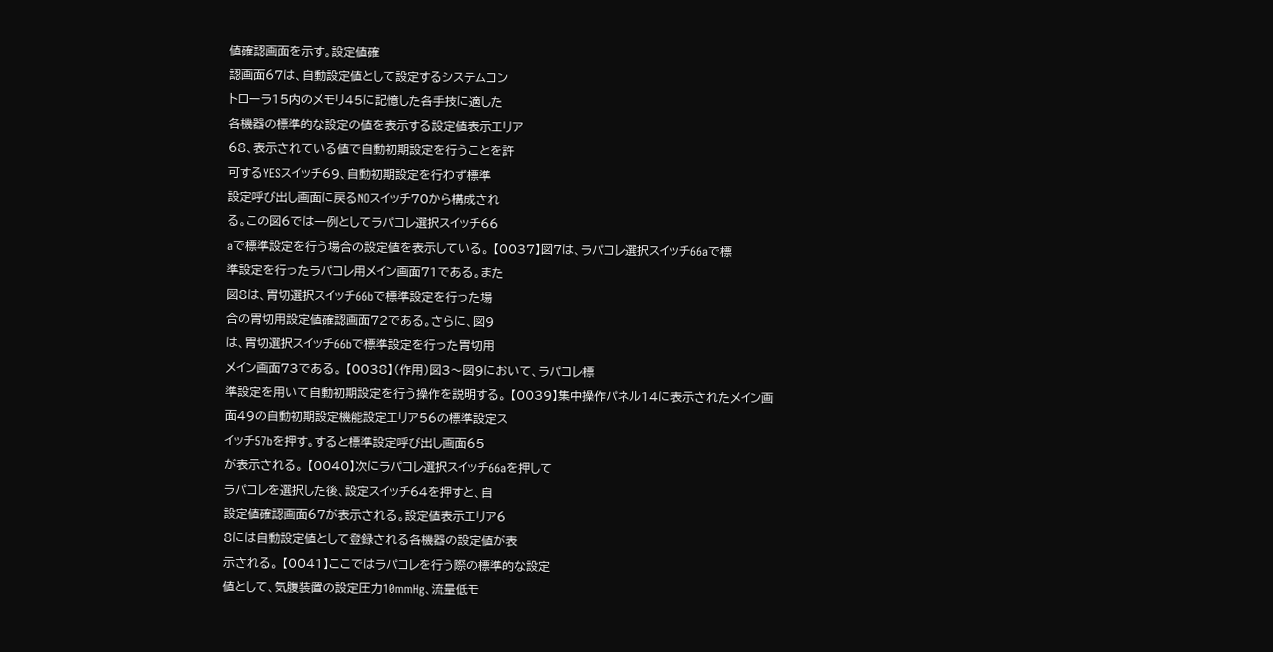値確認画面を示す。設定値確
認画面67は、自動設定値として設定するシステムコン
トローラ15内のメモリ45に記憶した各手技に適した
各機器の標準的な設定の値を表示する設定値表示エリア
68、表示されている値で自動初期設定を行うことを許
可するYESスイッチ69、自動初期設定を行わず標準
設定呼び出し画面に戻るNOスイッチ70から構成され
る。この図6では一例としてラパコレ選択スイッチ66
aで標準設定を行う場合の設定値を表示している。 【0037】図7は、ラパコレ選択スイッチ66aで標
準設定を行ったラパコレ用メイン画面71である。また
図8は、胃切選択スイッチ66bで標準設定を行った場
合の胃切用設定値確認画面72である。さらに、図9
は、胃切選択スイッチ66bで標準設定を行った胃切用
メイン画面73である。 【0038】(作用)図3〜図9において、ラパコレ標
準設定を用いて自動初期設定を行う操作を説明する。 【0039】集中操作パネル14に表示されたメイン画
面49の自動初期設定機能設定エリア56の標準設定ス
イッチ57bを押す。すると標準設定呼び出し画面65
が表示される。 【0040】次にラパコレ選択スイッチ66aを押して
ラパコレを選択した後、設定スイッチ64を押すと、自
設定値確認画面67が表示される。設定値表示エリア6
8には自動設定値として登録される各機器の設定値が表
示される。 【0041】ここではラパコレを行う際の標準的な設定
値として、気腹装置の設定圧力10mmHg、流量低モ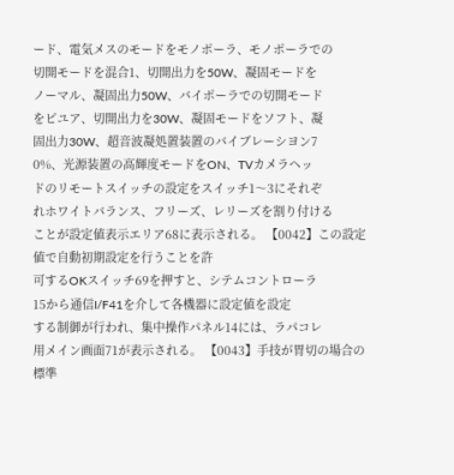ード、電気メスのモードをモノポーラ、モノポーラでの
切開モードを混合1、切開出力を50W、凝固モードを
ノーマル、凝固出力50W、バイポーラでの切開モード
をピユア、切開出力を30W、凝固モードをソフト、凝
固出力30W、超音波凝処置装置のバイブレーシヨン7
0%、光源装置の高輝度モードをON、TVカメラヘッ
ドのリモートスイッチの設定をスイッチ1〜3にそれぞ
れホワイトバランス、フリーズ、レリーズを割り付ける
ことが設定値表示エリア68に表示される。 【0042】この設定値で自動初期設定を行うことを許
可するOKスイッチ69を押すと、シテムコントローラ
15から通信I/F41を介して各機器に設定値を設定
する制御が行われ、集中操作パネル14には、ラパコレ
用メイン画面71が表示される。 【0043】手技が胃切の場合の標準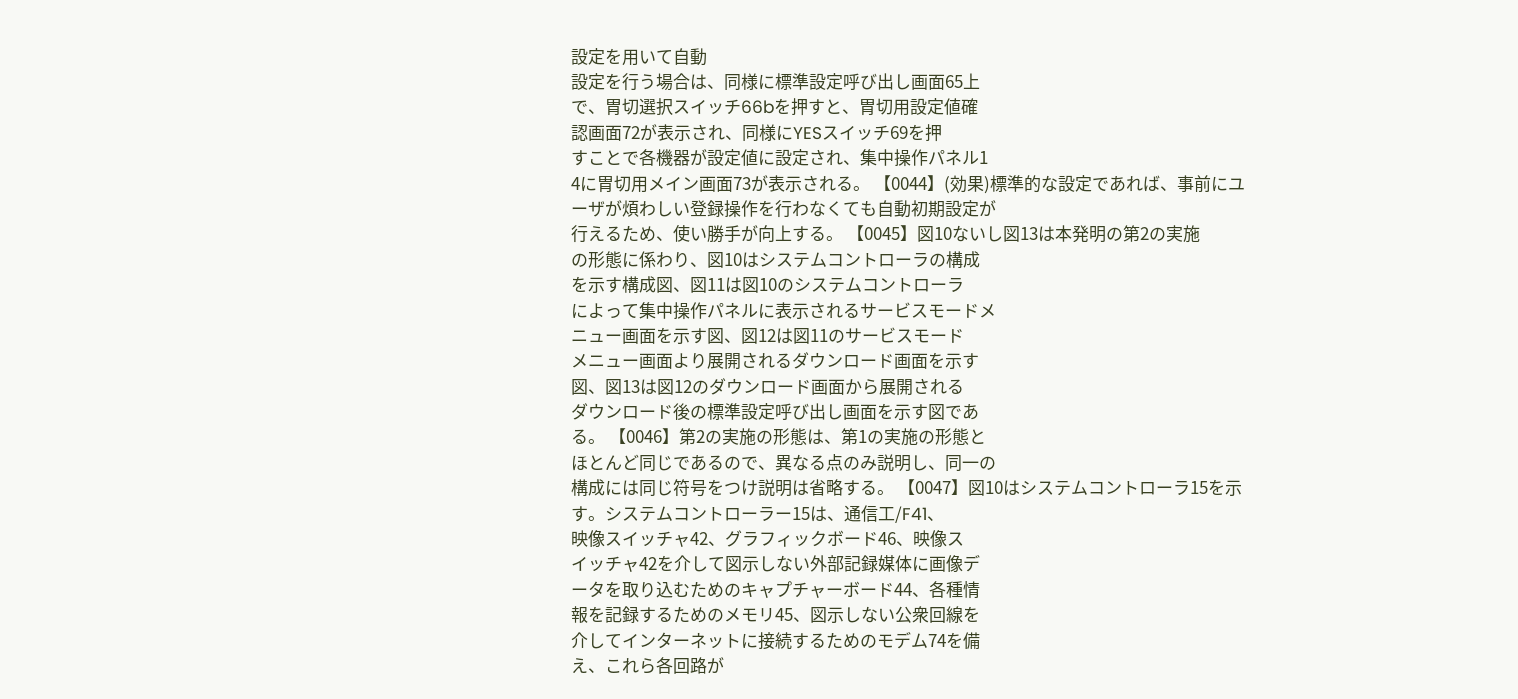設定を用いて自動
設定を行う場合は、同様に標準設定呼び出し画面65上
で、胃切選択スイッチ66bを押すと、胃切用設定値確
認画面72が表示され、同様にYESスイッチ69を押
すことで各機器が設定値に設定され、集中操作パネル1
4に胃切用メイン画面73が表示される。 【0044】(効果)標準的な設定であれば、事前にユ
ーザが煩わしい登録操作を行わなくても自動初期設定が
行えるため、使い勝手が向上する。 【0045】図10ないし図13は本発明の第2の実施
の形態に係わり、図10はシステムコントローラの構成
を示す構成図、図11は図10のシステムコントローラ
によって集中操作パネルに表示されるサービスモードメ
ニュー画面を示す図、図12は図11のサービスモード
メニュー画面より展開されるダウンロード画面を示す
図、図13は図12のダウンロード画面から展開される
ダウンロード後の標準設定呼び出し画面を示す図であ
る。 【0046】第2の実施の形態は、第1の実施の形態と
ほとんど同じであるので、異なる点のみ説明し、同一の
構成には同じ符号をつけ説明は省略する。 【0047】図10はシステムコントローラ15を示
す。システムコントローラー15は、通信工/F41、
映像スイッチャ42、グラフィックボード46、映像ス
イッチャ42を介して図示しない外部記録媒体に画像デ
ータを取り込むためのキャプチャーボード44、各種情
報を記録するためのメモリ45、図示しない公衆回線を
介してインターネットに接続するためのモデム74を備
え、これら各回路が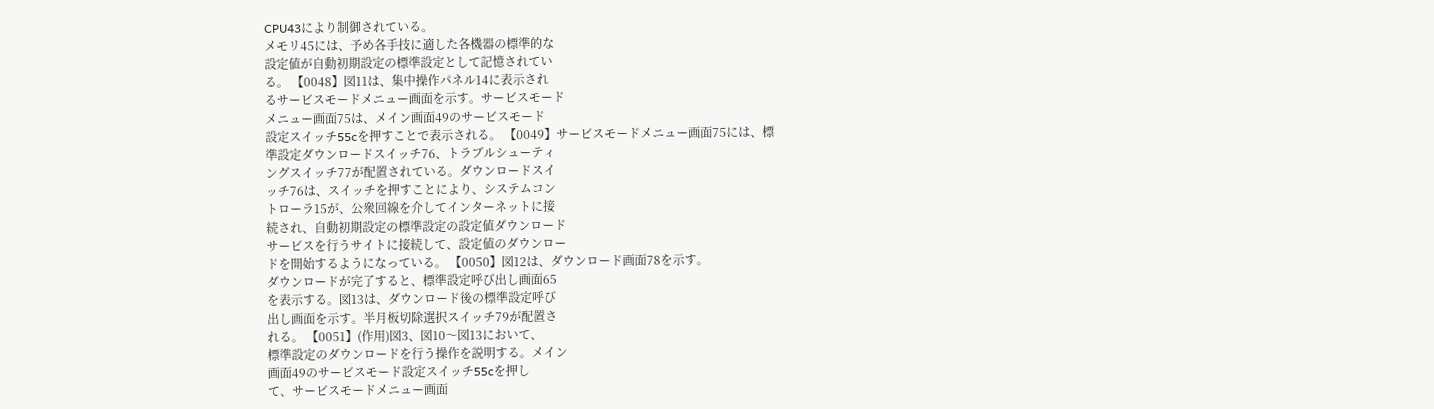CPU43により制御されている。
メモリ45には、予め各手技に適した各機器の標準的な
設定値が自動初期設定の標準設定として記憶されてい
る。 【0048】図11は、集中操作パネル14に表示され
るサービスモードメニュー画面を示す。サービスモード
メニュー画面75は、メイン画面49のサービスモード
設定スイッチ55cを押すことで表示される。 【0049】サービスモードメニュー画面75には、標
準設定ダウンロードスイッチ76、トラブルシューティ
ングスイッチ77が配置されている。ダウンロードスイ
ッチ76は、スイッチを押すことにより、システムコン
トローラ15が、公衆回線を介してインターネットに接
続され、自動初期設定の標準設定の設定値ダウンロード
サービスを行うサイトに接続して、設定値のダウンロー
ドを開始するようになっている。 【0050】図12は、ダウンロード画面78を示す。
ダウンロードが完了すると、標準設定呼び出し画面65
を表示する。図13は、ダウンロード後の標準設定呼び
出し画面を示す。半月板切除選択スイッチ79が配置さ
れる。 【0051】(作用)図3、図10〜図13において、
標準設定のダウンロードを行う操作を説明する。メイン
画面49のサービスモード設定スイッチ55cを押し
て、サービスモードメニュー画面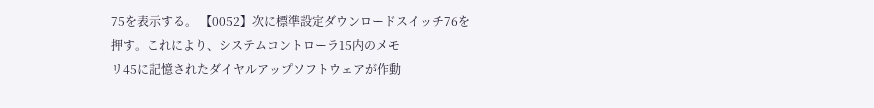75を表示する。 【0052】次に標準設定ダウンロードスイッチ76を
押す。これにより、システムコントローラ15内のメモ
リ45に記憶されたダイヤルアップソフトウェアが作動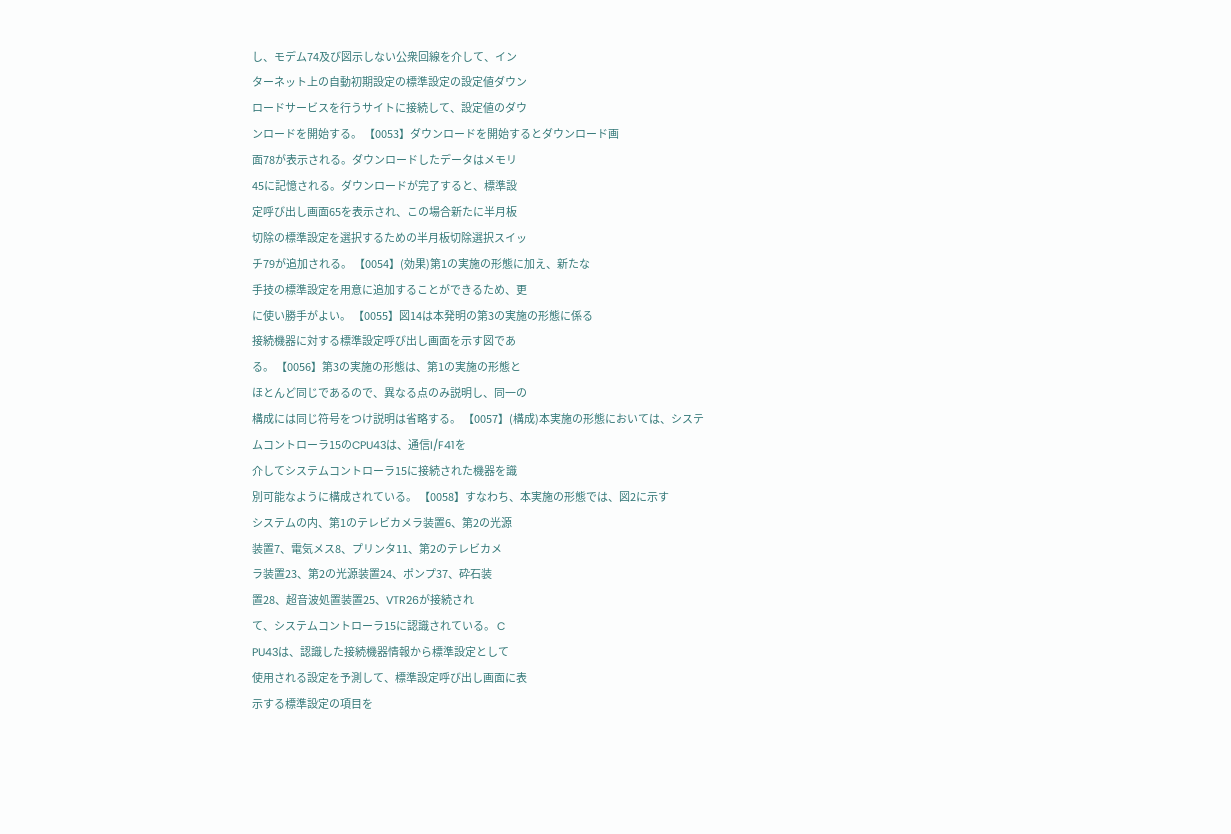し、モデム74及び図示しない公衆回線を介して、イン
ターネット上の自動初期設定の標準設定の設定値ダウン
ロードサービスを行うサイトに接続して、設定値のダウ
ンロードを開始する。 【0053】ダウンロードを開始するとダウンロード画
面78が表示される。ダウンロードしたデータはメモリ
45に記憶される。ダウンロードが完了すると、標準設
定呼び出し画面65を表示され、この場合新たに半月板
切除の標準設定を選択するための半月板切除選択スイッ
チ79が追加される。 【0054】(効果)第1の実施の形態に加え、新たな
手技の標準設定を用意に追加することができるため、更
に使い勝手がよい。 【0055】図14は本発明の第3の実施の形態に係る
接続機器に対する標準設定呼び出し画面を示す図であ
る。 【0056】第3の実施の形態は、第1の実施の形態と
ほとんど同じであるので、異なる点のみ説明し、同一の
構成には同じ符号をつけ説明は省略する。 【0057】(構成)本実施の形態においては、システ
ムコントローラ15のCPU43は、通信I/F41を
介してシステムコントローラ15に接続された機器を識
別可能なように構成されている。 【0058】すなわち、本実施の形態では、図2に示す
システムの内、第1のテレビカメラ装置6、第2の光源
装置7、電気メス8、プリンタ11、第2のテレビカメ
ラ装置23、第2の光源装置24、ポンプ37、砕石装
置28、超音波処置装置25、VTR26が接続され
て、システムコントローラ15に認識されている。 C
PU43は、認識した接続機器情報から標準設定として
使用される設定を予測して、標準設定呼び出し画面に表
示する標準設定の項目を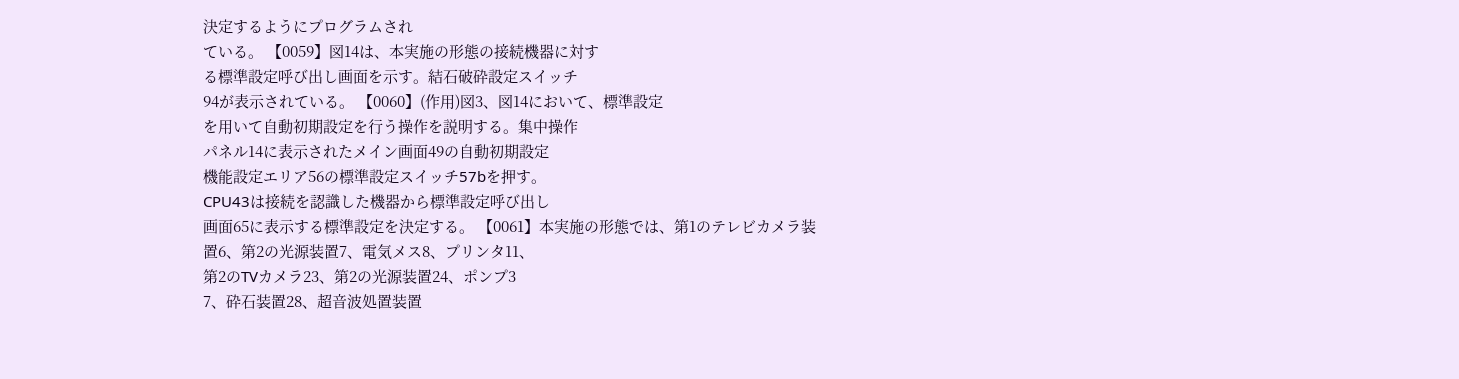決定するようにプログラムされ
ている。 【0059】図14は、本実施の形態の接続機器に対す
る標準設定呼び出し画面を示す。結石破砕設定スイッチ
94が表示されている。 【0060】(作用)図3、図14において、標準設定
を用いて自動初期設定を行う操作を説明する。集中操作
パネル14に表示されたメイン画面49の自動初期設定
機能設定エリア56の標準設定スイッチ57bを押す。
CPU43は接続を認識した機器から標準設定呼び出し
画面65に表示する標準設定を決定する。 【0061】本実施の形態では、第1のテレビカメラ装
置6、第2の光源装置7、電気メス8、プリンタ11、
第2のTVカメラ23、第2の光源装置24、ポンプ3
7、砕石装置28、超音波処置装置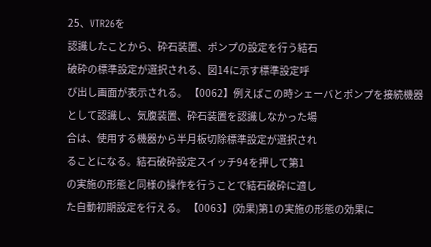25、VTR26を
認識したことから、砕石装置、ポンプの設定を行う結石
破砕の標準設定が選択される、図14に示す標準設定呼
び出し画面が表示される。 【0062】例えばこの時シェーバとポンプを接続機器
として認識し、気腹装置、砕石装置を認識しなかった場
合は、使用する機器から半月板切除標準設定が選択され
ることになる。結石破砕設定スイッチ94を押して第1
の実施の形態と同様の操作を行うことで結石破砕に適し
た自動初期設定を行える。 【0063】(効果)第1の実施の形態の効果に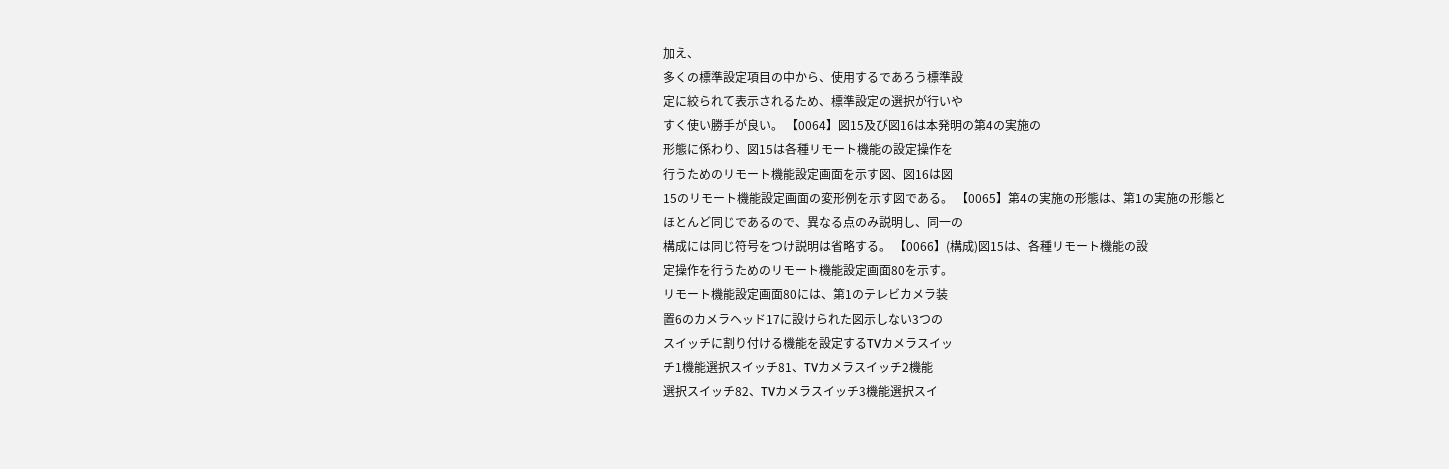加え、
多くの標準設定項目の中から、使用するであろう標準設
定に絞られて表示されるため、標準設定の選択が行いや
すく使い勝手が良い。 【0064】図15及び図16は本発明の第4の実施の
形態に係わり、図15は各種リモート機能の設定操作を
行うためのリモート機能設定画面を示す図、図16は図
15のリモート機能設定画面の変形例を示す図である。 【0065】第4の実施の形態は、第1の実施の形態と
ほとんど同じであるので、異なる点のみ説明し、同一の
構成には同じ符号をつけ説明は省略する。 【0066】(構成)図15は、各種リモート機能の設
定操作を行うためのリモート機能設定画面80を示す。
リモート機能設定画面80には、第1のテレビカメラ装
置6のカメラヘッド17に設けられた図示しない3つの
スイッチに割り付ける機能を設定するTVカメラスイッ
チ1機能選択スイッチ81、TVカメラスイッチ2機能
選択スイッチ82、TVカメラスイッチ3機能選択スイ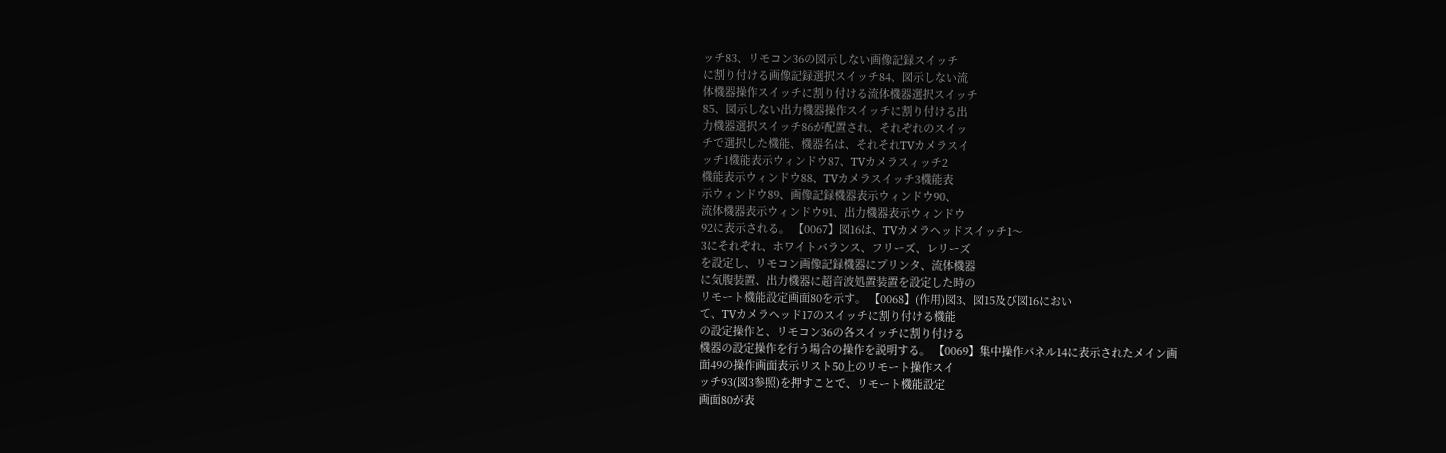ッチ83、リモコン36の図示しない画像記録スイッチ
に割り付ける画像記録選択スイッチ84、図示しない流
体機器操作スイッチに割り付ける流体機器選択スイッチ
85、図示しない出力機器操作スイッチに割り付ける出
力機器選択スイッチ86が配置され、それぞれのスイッ
チで選択した機能、機器名は、それそれTVカメラスイ
ッチ1機能表示ウィンドウ87、TVカメラスィッチ2
機能表示ウィンドウ88、TVカメラスイッチ3機能表
示ウィンドウ89、画像記録機器表示ウィンドウ90、
流体機器表示ウィンドウ91、出力機器表示ウィンドウ
92に表示される。 【0067】図16は、TVカメラヘッドスイッチ1〜
3にそれぞれ、ホワイトバランス、フリーズ、レリーズ
を設定し、リモコン画像記録機器にプリンタ、流体機器
に気腹装置、出力機器に超音波処置装置を設定した時の
リモート機能設定画面80を示す。 【0068】(作用)図3、図15及び図16におい
て、TVカメラヘッド17のスイッチに割り付ける機能
の設定操作と、リモコン36の各スイッチに割り付ける
機器の設定操作を行う場合の操作を説明する。 【0069】集中操作パネル14に表示されたメイン画
面49の操作画面表示リスト50上のリモート操作スイ
ッチ93(図3参照)を押すことで、リモート機能設定
画面80が表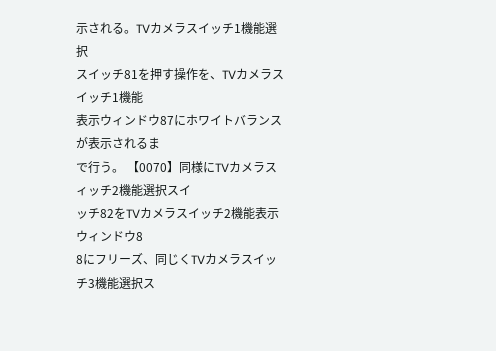示される。TVカメラスイッチ1機能選択
スイッチ81を押す操作を、TVカメラスイッチ1機能
表示ウィンドウ87にホワイトバランスが表示されるま
で行う。 【0070】同様にTVカメラスィッチ2機能選択スイ
ッチ82をTVカメラスイッチ2機能表示ウィンドウ8
8にフリーズ、同じくTVカメラスイッチ3機能選択ス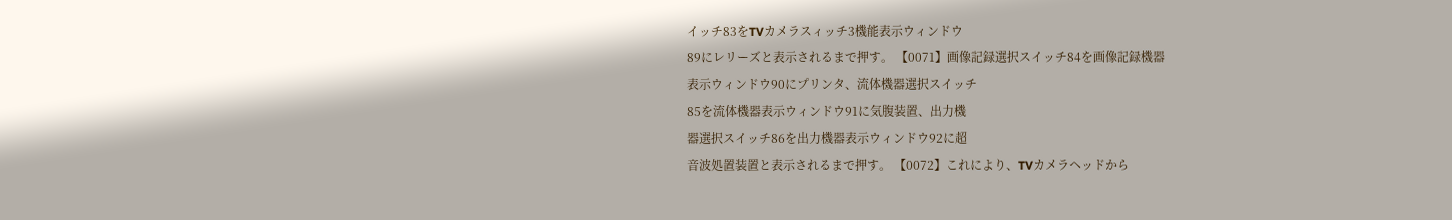イッチ83をTVカメラスィッチ3機能表示ウィンドウ
89にレリーズと表示されるまで押す。 【0071】画像記録選択スイッチ84を画像記録機器
表示ウィンドウ90にプリンタ、流体機器選択スイッチ
85を流体機器表示ウィンドウ91に気腹装置、出力機
器選択スイッチ86を出力機器表示ウィンドウ92に超
音波処置装置と表示されるまで押す。 【0072】これにより、TVカメラヘッドから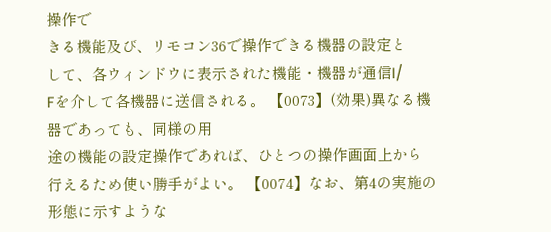操作で
きる機能及び、リモコン36で操作できる機器の設定と
して、各ウィンドウに表示された機能・機器が通信I/
Fを介して各機器に送信される。 【0073】(効果)異なる機器であっても、同様の用
途の機能の設定操作であれば、ひとつの操作画面上から
行えるため使い勝手がよい。 【0074】なお、第4の実施の形態に示すような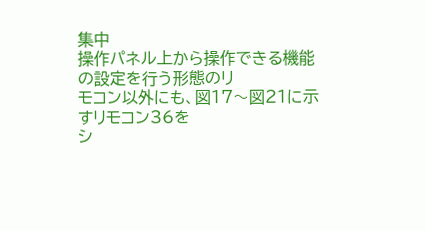集中
操作パネル上から操作できる機能の設定を行う形態のリ
モコン以外にも、図17〜図21に示すリモコン36を
シ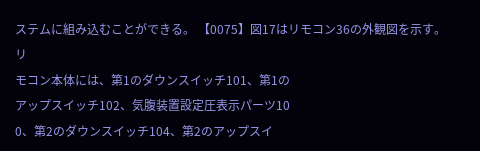ステムに組み込むことができる。 【0075】図17はリモコン36の外観図を示す。リ
モコン本体には、第1のダウンスイッチ101、第1の
アップスイッチ102、気腹装置設定圧表示パーツ10
0、第2のダウンスイッチ104、第2のアップスイ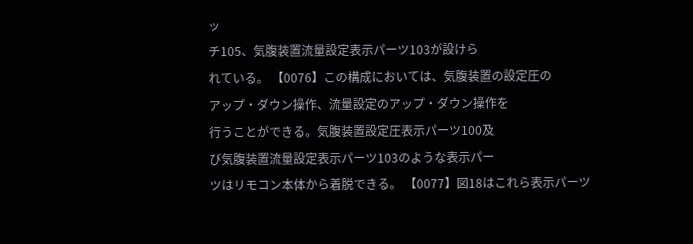ッ
チ105、気腹装置流量設定表示パーツ103が設けら
れている。 【0076】この構成においては、気腹装置の設定圧の
アップ・ダウン操作、流量設定のアップ・ダウン操作を
行うことができる。気腹装置設定圧表示パーツ100及
び気腹装置流量設定表示パーツ103のような表示パー
ツはリモコン本体から着脱できる。 【0077】図18はこれら表示パーツ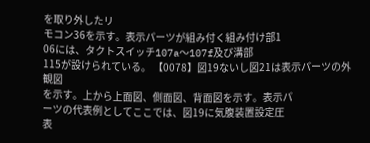を取り外したリ
モコン36を示す。表示パーツが組み付く組み付け部1
06には、タクトスイッチ107a〜107f及び溝部
115が設けられている。 【0078】図19ないし図21は表示パーツの外観図
を示す。上から上面図、側面図、背面図を示す。表示パ
ーツの代表例としてここでは、図19に気腹装置設定圧
表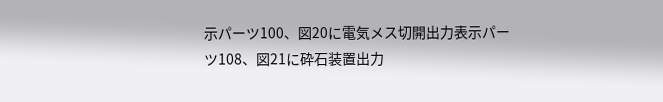示パーツ100、図20に電気メス切開出力表示パー
ツ108、図21に砕石装置出力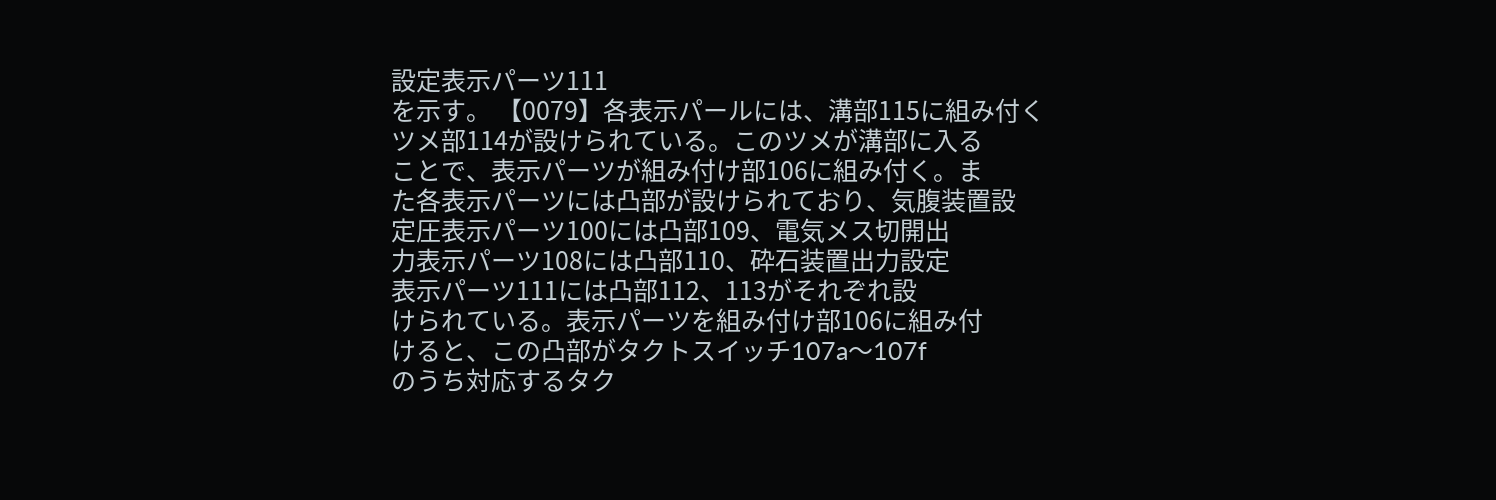設定表示パーツ111
を示す。 【0079】各表示パールには、溝部115に組み付く
ツメ部114が設けられている。このツメが溝部に入る
ことで、表示パーツが組み付け部106に組み付く。ま
た各表示パーツには凸部が設けられており、気腹装置設
定圧表示パーツ100には凸部109、電気メス切開出
力表示パーツ108には凸部110、砕石装置出力設定
表示パーツ111には凸部112、113がそれぞれ設
けられている。表示パーツを組み付け部106に組み付
けると、この凸部がタクトスイッチ107a〜107f
のうち対応するタク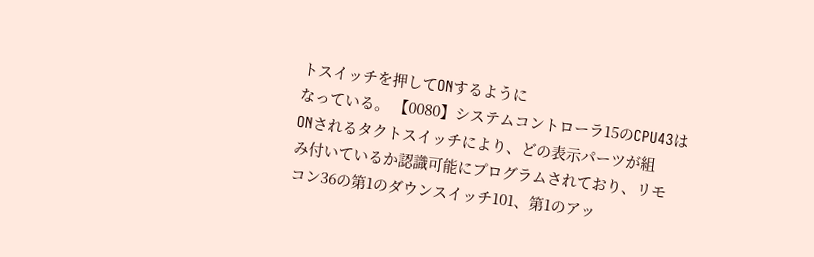トスイッチを押してONするように
なっている。 【0080】システムコントローラ15のCPU43は
ONされるタクトスイッチにより、どの表示パーツが組
み付いているか認識可能にプログラムされており、リモ
コン36の第1のダウンスイッチ101、第1のアッ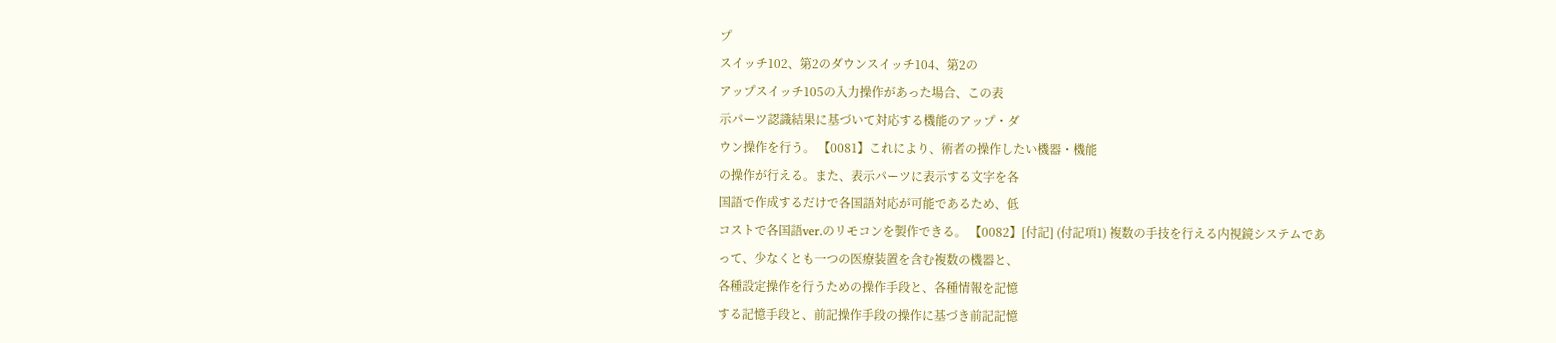プ
スイッチ102、第2のダウンスイッチ104、第2の
アップスイッチ105の入力操作があった場合、この表
示パーツ認識結果に基づいて対応する機能のアップ・ダ
ウン操作を行う。 【0081】これにより、術者の操作したい機器・機能
の操作が行える。また、表示パーツに表示する文字を各
国語で作成するだけで各国語対応が可能であるため、低
コストで各国語ver.のリモコンを製作できる。 【0082】[付記] (付記項1) 複数の手技を行える内視鏡システムであ
って、少なくとも一つの医療装置を含む複数の機器と、
各種設定操作を行うための操作手段と、各種情報を記憶
する記憶手段と、前記操作手段の操作に基づき前記記憶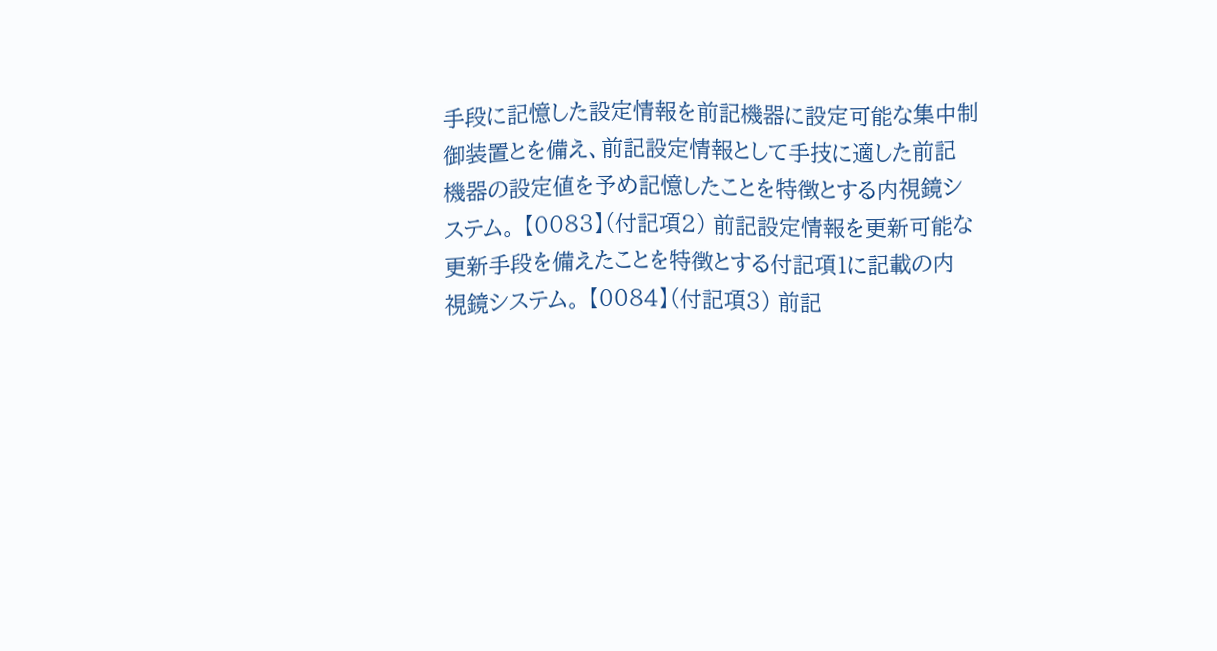手段に記憶した設定情報を前記機器に設定可能な集中制
御装置とを備え、前記設定情報として手技に適した前記
機器の設定値を予め記憶したことを特徴とする内視鏡シ
ステム。 【0083】(付記項2) 前記設定情報を更新可能な
更新手段を備えたことを特徴とする付記項1に記載の内
視鏡システム。 【0084】(付記項3) 前記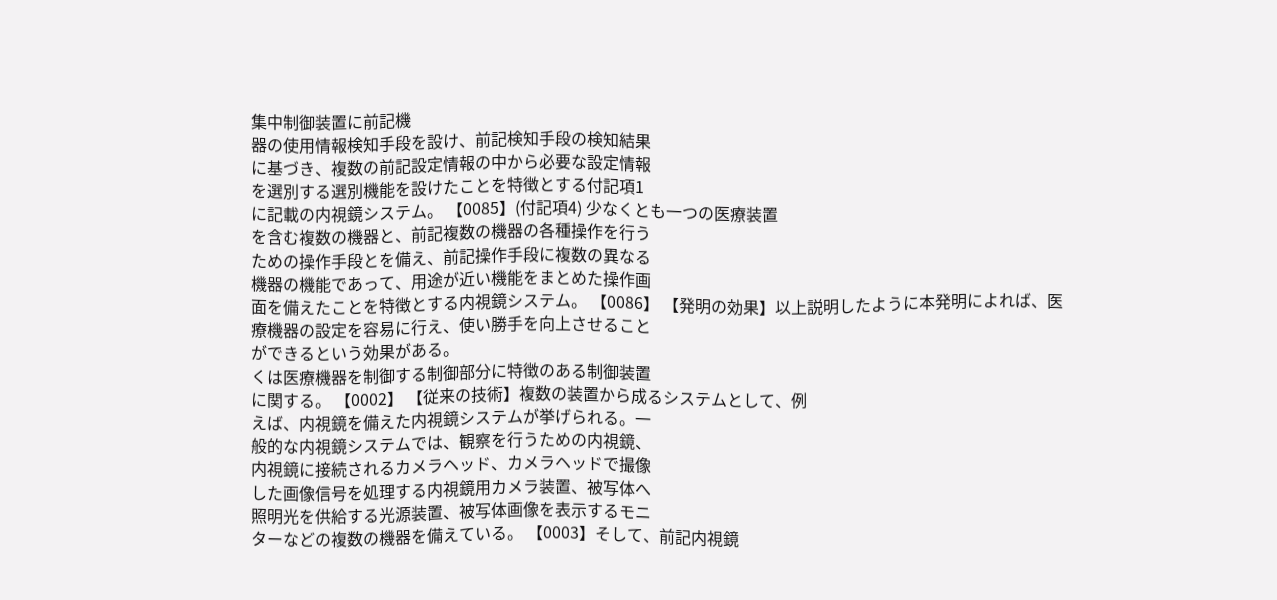集中制御装置に前記機
器の使用情報検知手段を設け、前記検知手段の検知結果
に基づき、複数の前記設定情報の中から必要な設定情報
を選別する選別機能を設けたことを特徴とする付記項1
に記載の内視鏡システム。 【0085】(付記項4) 少なくとも一つの医療装置
を含む複数の機器と、前記複数の機器の各種操作を行う
ための操作手段とを備え、前記操作手段に複数の異なる
機器の機能であって、用途が近い機能をまとめた操作画
面を備えたことを特徴とする内視鏡システム。 【0086】 【発明の効果】以上説明したように本発明によれば、医
療機器の設定を容易に行え、使い勝手を向上させること
ができるという効果がある。
くは医療機器を制御する制御部分に特徴のある制御装置
に関する。 【0002】 【従来の技術】複数の装置から成るシステムとして、例
えば、内視鏡を備えた内視鏡システムが挙げられる。一
般的な内視鏡システムでは、観察を行うための内視鏡、
内視鏡に接続されるカメラヘッド、カメラヘッドで撮像
した画像信号を処理する内視鏡用カメラ装置、被写体へ
照明光を供給する光源装置、被写体画像を表示するモニ
ターなどの複数の機器を備えている。 【0003】そして、前記内視鏡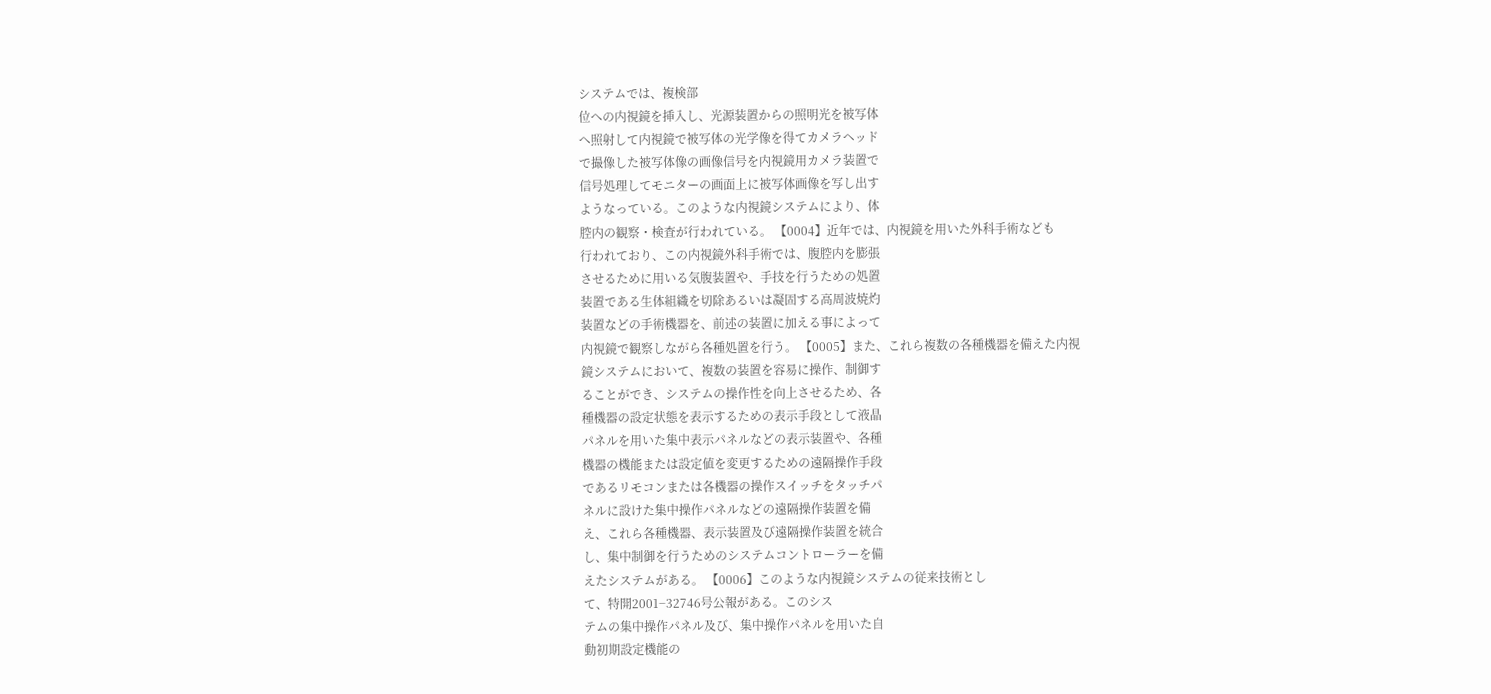システムでは、複検部
位への内視鏡を挿入し、光源装置からの照明光を被写体
へ照射して内視鏡で被写体の光学像を得てカメラヘッド
で撮像した被写体像の画像信号を内視鏡用カメラ装置で
信号処理してモニターの画面上に被写体画像を写し出す
ようなっている。このような内視鏡システムにより、体
腔内の観察・検査が行われている。 【0004】近年では、内視鏡を用いた外科手術なども
行われており、この内視鏡外科手術では、腹腔内を膨張
させるために用いる気腹装置や、手技を行うための処置
装置である生体組織を切除あるいは凝固する高周波焼灼
装置などの手術機器を、前述の装置に加える事によって
内視鏡で観察しながら各種処置を行う。 【0005】また、これら複数の各種機器を備えた内視
鏡システムにおいて、複数の装置を容易に操作、制御す
ることができ、システムの操作性を向上させるため、各
種機器の設定状態を表示するための表示手段として液晶
パネルを用いた集中表示パネルなどの表示装置や、各種
機器の機能または設定値を変更するための遠隔操作手段
であるリモコンまたは各機器の操作スイッチをタッチパ
ネルに設けた集中操作パネルなどの遠隔操作装置を備
え、これら各種機器、表示装置及び遠隔操作装置を統合
し、集中制御を行うためのシステムコントローラーを備
えたシステムがある。 【0006】このような内視鏡システムの従来技術とし
て、特開2001−32746号公報がある。このシス
テムの集中操作パネル及び、集中操作パネルを用いた自
動初期設定機能の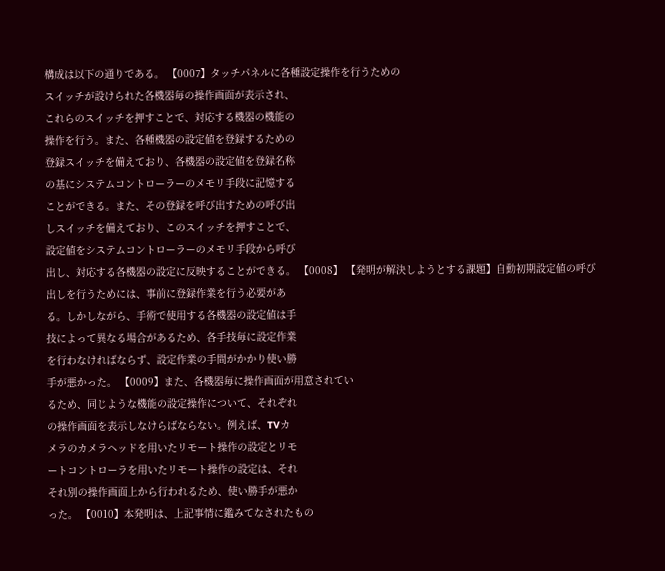構成は以下の通りである。 【0007】タッチパネルに各種設定操作を行うための
スイッチが設けられた各機器毎の操作画面が表示され、
これらのスイッチを押すことで、対応する機器の機能の
操作を行う。また、各種機器の設定値を登録するための
登録スイッチを備えており、各機器の設定値を登録名称
の基にシステムコントローラーのメモリ手段に記憶する
ことができる。また、その登録を呼び出すための呼び出
しスイッチを備えており、このスイッチを押すことで、
設定値をシステムコントローラーのメモリ手段から呼び
出し、対応する各機器の設定に反映することができる。 【0008】 【発明が解決しようとする課題】自動初期設定値の呼び
出しを行うためには、事前に登録作業を行う必要があ
る。しかしながら、手術で使用する各機器の設定値は手
技によって異なる場合があるため、各手技毎に設定作業
を行わなければならず、設定作業の手間がかかり使い勝
手が悪かった。 【0009】また、各機器毎に操作画面が用意されてい
るため、同じような機能の設定操作について、それぞれ
の操作画面を表示しなけらばならない。例えば、TVカ
メラのカメラヘッドを用いたリモート操作の設定とリモ
ートコントローラを用いたリモート操作の設定は、それ
それ別の操作画面上から行われるため、使い勝手が悪か
った。 【0010】本発明は、上記事情に鑑みてなされたもの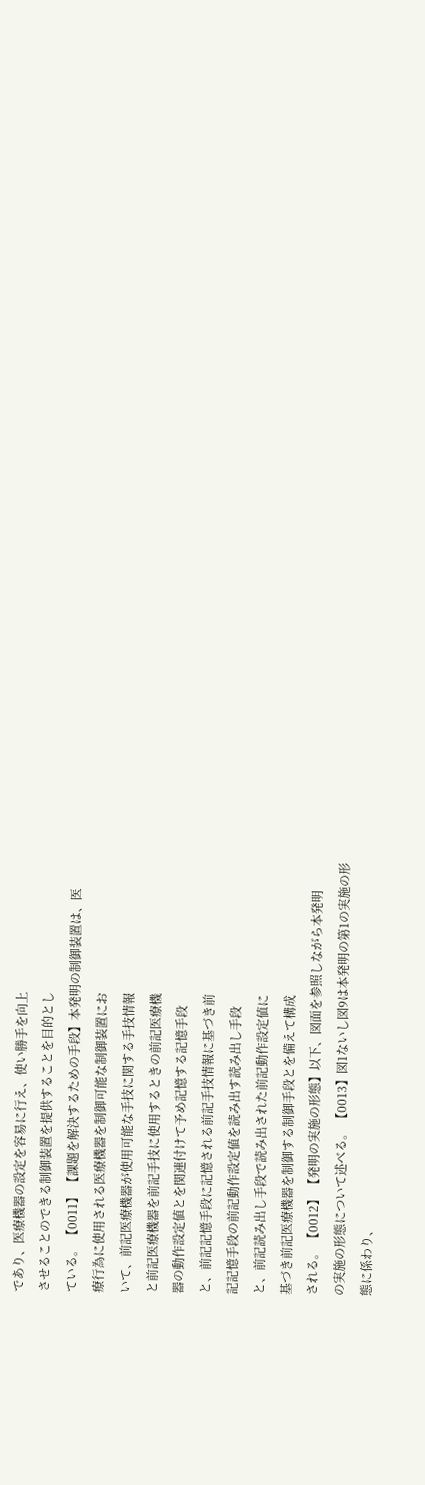であり、医療機器の設定を容易に行え、使い勝手を向上
させることのできる制御装置を提供することを目的とし
ている。 【0011】 【課題を解決するための手段】本発明の制御装置は、医
療行為に使用される医療機器を制御可能な制御装置にお
いて、前記医療機器が使用可能な手技に関する手技情報
と前記医療機器を前記手技に使用するときの前記医療機
器の動作設定値とを関連付けて予め記憶する記憶手段
と、前記記憶手段に記憶される前記手技情報に基づき前
記記憶手段の前記動作設定値を読み出す読み出し手段
と、前記読み出し手段で読み出された前記動作設定値に
基づき前記医療機器を制御する制御手段とを備えて構成
される。 【0012】 【発明の実施の形態】以下、図面を参照しながら本発明
の実施の形態について述べる。 【0013】図1ないし図9は本発明の第1の実施の形
態に係わり、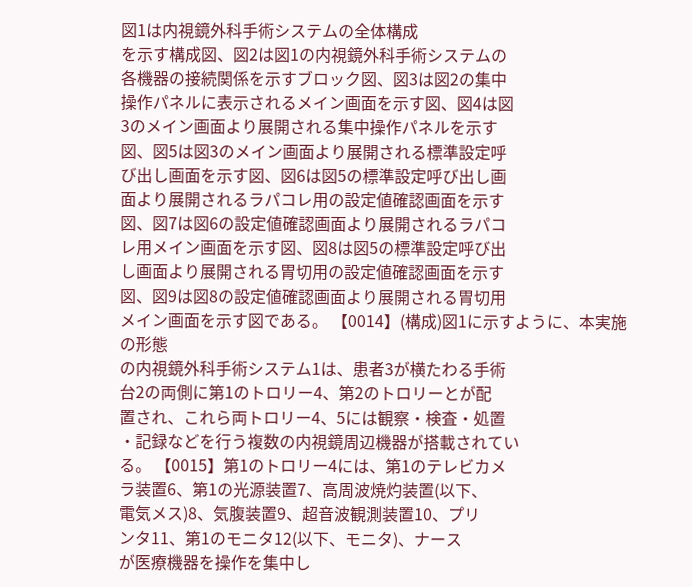図1は内視鏡外科手術システムの全体構成
を示す構成図、図2は図1の内視鏡外科手術システムの
各機器の接続関係を示すブロック図、図3は図2の集中
操作パネルに表示されるメイン画面を示す図、図4は図
3のメイン画面より展開される集中操作パネルを示す
図、図5は図3のメイン画面より展開される標準設定呼
び出し画面を示す図、図6は図5の標準設定呼び出し画
面より展開されるラパコレ用の設定値確認画面を示す
図、図7は図6の設定値確認画面より展開されるラパコ
レ用メイン画面を示す図、図8は図5の標準設定呼び出
し画面より展開される胃切用の設定値確認画面を示す
図、図9は図8の設定値確認画面より展開される胃切用
メイン画面を示す図である。 【0014】(構成)図1に示すように、本実施の形態
の内視鏡外科手術システム1は、患者3が横たわる手術
台2の両側に第1のトロリー4、第2のトロリーとが配
置され、これら両トロリー4、5には観察・検査・処置
・記録などを行う複数の内視鏡周辺機器が搭載されてい
る。 【0015】第1のトロリー4には、第1のテレビカメ
ラ装置6、第1の光源装置7、高周波焼灼装置(以下、
電気メス)8、気腹装置9、超音波観測装置10、プリ
ンタ11、第1のモニタ12(以下、モニタ)、ナース
が医療機器を操作を集中し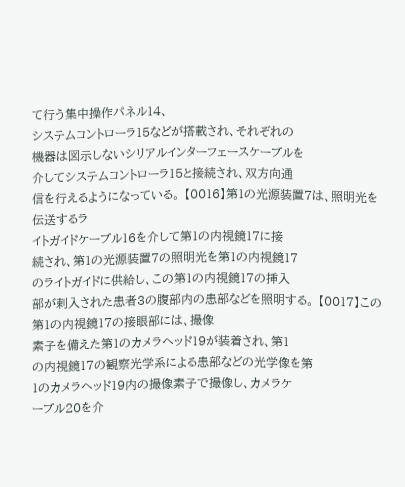て行う集中操作パネル14、
システムコントローラ15などが搭載され、それぞれの
機器は図示しないシリアルインターフェースケーブルを
介してシステムコントローラ15と接続され、双方向通
信を行えるようになっている。 【0016】第1の光源装置7は、照明光を伝送するラ
イトガイドケーブル16を介して第1の内視鏡17に接
続され、第1の光源装置7の照明光を第1の内視鏡17
のライトガイドに供給し、この第1の内視鏡17の挿入
部が剌入された患者3の腹部内の患部などを照明する。 【0017】この第1の内視鏡17の接眼部には、撮像
素子を備えた第1のカメラヘッド19が装着され、第1
の内視鏡17の観察光学系による患部などの光学像を第
1のカメラヘッド19内の撮像素子で撮像し、カメラケ
ーブル20を介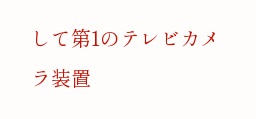して第1のテレビカメラ装置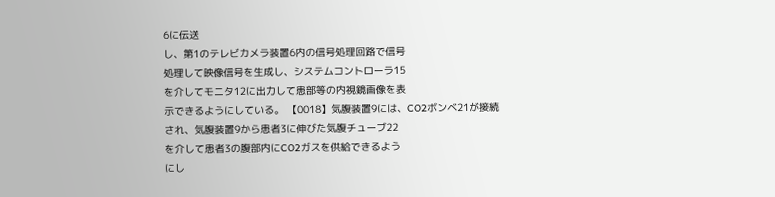6に伝送
し、第1のテレビカメラ装置6内の信号処理回路で信号
処理して映像信号を生成し、システムコントローラ15
を介してモニタ12に出力して患部等の内視鏡画像を表
示できるようにしている。 【0018】気腹装置9には、CO2ボンベ21が接続
され、気腹装置9から患者3に伸びた気腹チューブ22
を介して患者3の腹部内にCO2ガスを供給できるよう
にし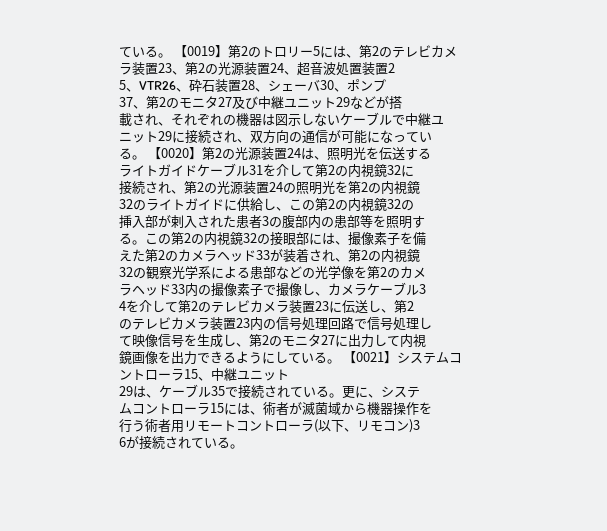ている。 【0019】第2のトロリー5には、第2のテレビカメ
ラ装置23、第2の光源装置24、超音波処置装置2
5、VTR26、砕石装置28、シェーバ30、ポンプ
37、第2のモニタ27及び中継ユニット29などが搭
載され、それぞれの機器は図示しないケーブルで中継ユ
ニット29に接続され、双方向の通信が可能になってい
る。 【0020】第2の光源装置24は、照明光を伝送する
ライトガイドケーブル31を介して第2の内視鏡32に
接続され、第2の光源装置24の照明光を第2の内視鏡
32のライトガイドに供給し、この第2の内視鏡32の
挿入部が剌入された患者3の腹部内の患部等を照明す
る。この第2の内視鏡32の接眼部には、撮像素子を備
えた第2のカメラヘッド33が装着され、第2の内視鏡
32の観察光学系による患部などの光学像を第2のカメ
ラヘッド33内の撮像素子で撮像し、カメラケーブル3
4を介して第2のテレビカメラ装置23に伝送し、第2
のテレビカメラ装置23内の信号処理回路で信号処理し
て映像信号を生成し、第2のモニタ27に出力して内視
鏡画像を出力できるようにしている。 【0021】システムコントローラ15、中継ユニット
29は、ケーブル35で接続されている。更に、システ
ムコントローラ15には、術者が滅菌域から機器操作を
行う術者用リモートコントローラ(以下、リモコン)3
6が接続されている。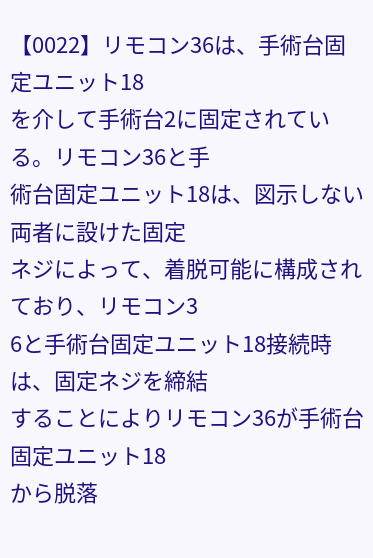【0022】リモコン36は、手術台固定ユニット18
を介して手術台2に固定されている。リモコン36と手
術台固定ユニット18は、図示しない両者に設けた固定
ネジによって、着脱可能に構成されており、リモコン3
6と手術台固定ユニット18接続時は、固定ネジを締結
することによりリモコン36が手術台固定ユニット18
から脱落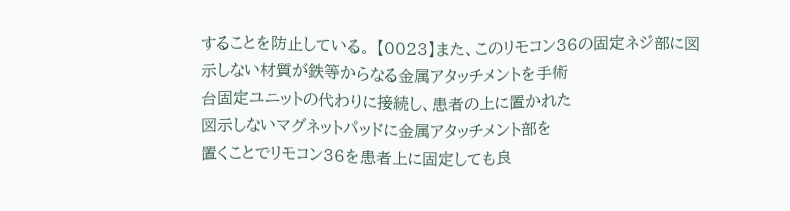することを防止している。 【0023】また、このリモコン36の固定ネジ部に図
示しない材質が鉄等からなる金属アタッチメントを手術
台固定ユニットの代わりに接続し、患者の上に置かれた
図示しないマグネットパッドに金属アタッチメント部を
置くことでリモコン36を患者上に固定しても良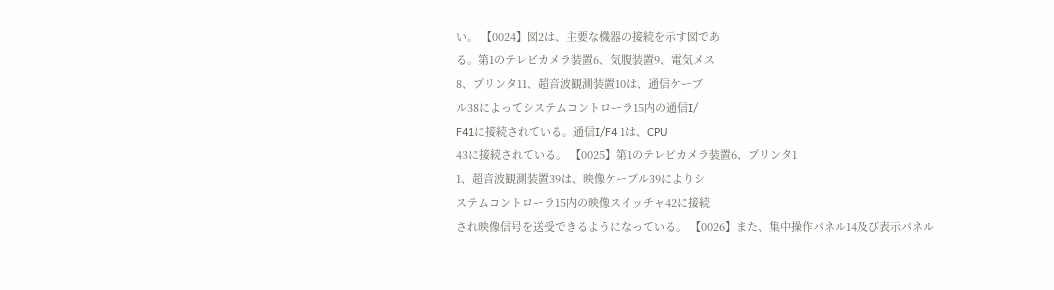い。 【0024】図2は、主要な機器の接続を示す図であ
る。第1のテレビカメラ装置6、気腹装置9、電気メス
8、プリンタ11、超音波観測装置10は、通信ケーブ
ル38によってシステムコントローラ15内の通信I/
F41に接続されている。通信I/F4 1は、CPU
43に接続されている。 【0025】第1のテレビカメラ装置6、プリンタ1
1、超音波観測装置39は、映像ケーブル39によりシ
ステムコントローラ15内の映像スイッチャ42に接続
され映像信号を送受できるようになっている。 【0026】また、集中操作パネル14及び表示パネル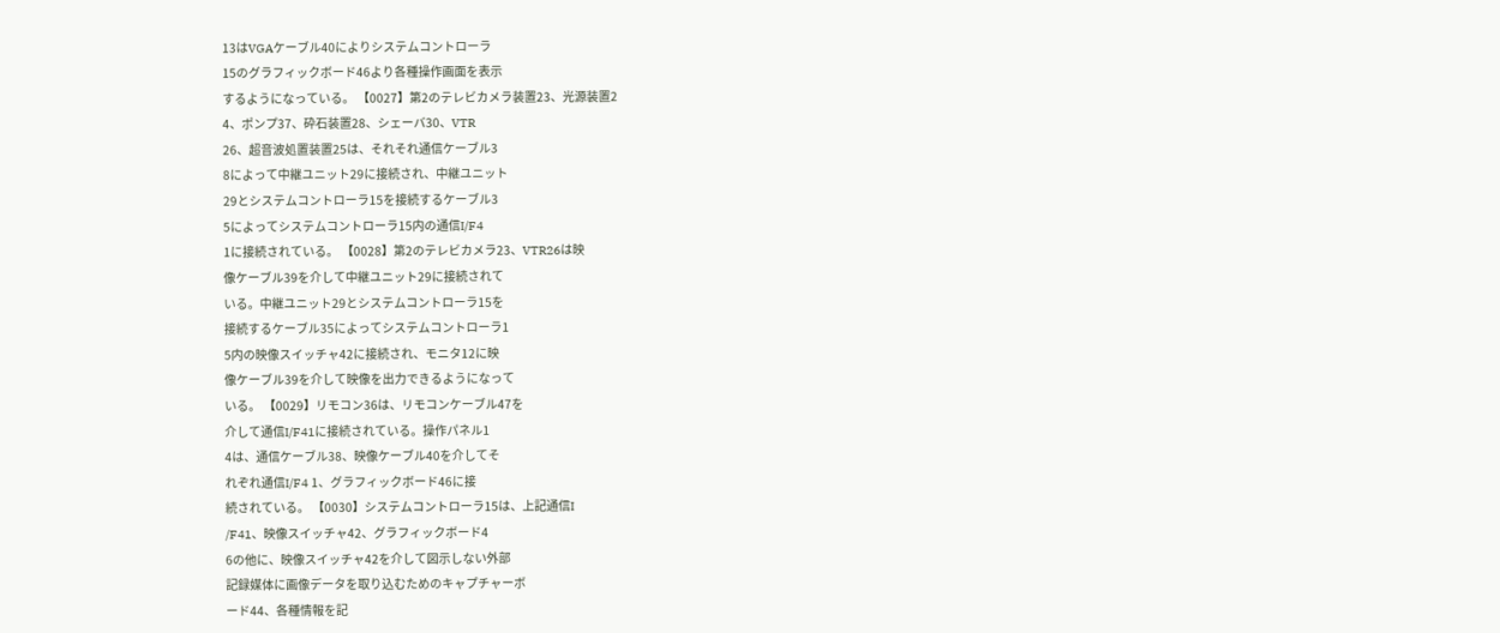13はVGAケーブル40によりシステムコントローラ
15のグラフィックボード46より各種操作画面を表示
するようになっている。 【0027】第2のテレビカメラ装置23、光源装置2
4、ポンプ37、砕石装置28、シェーバ30、VTR
26、超音波処置装置25は、それそれ通信ケーブル3
8によって中継ユニット29に接続され、中継ユニット
29とシステムコントローラ15を接続するケーブル3
5によってシステムコントローラ15内の通信I/F4
1に接続されている。 【0028】第2のテレビカメラ23、VTR26は映
像ケーブル39を介して中継ユニット29に接続されて
いる。中継ユニット29とシステムコントローラ15を
接続するケーブル35によってシステムコントローラ1
5内の映像スイッチャ42に接続され、モニタ12に映
像ケーブル39を介して映像を出力できるようになって
いる。 【0029】リモコン36は、リモコンケーブル47を
介して通信I/F41に接続されている。操作パネル1
4は、通信ケーブル38、映像ケーブル40を介してそ
れぞれ通信I/F4 1、グラフィックボード46に接
続されている。 【0030】システムコントローラ15は、上記通信I
/F41、映像スイッチャ42、グラフィックボード4
6の他に、映像スイッチャ42を介して図示しない外部
記録媒体に画像データを取り込むためのキャプチャーボ
ード44、各種情報を記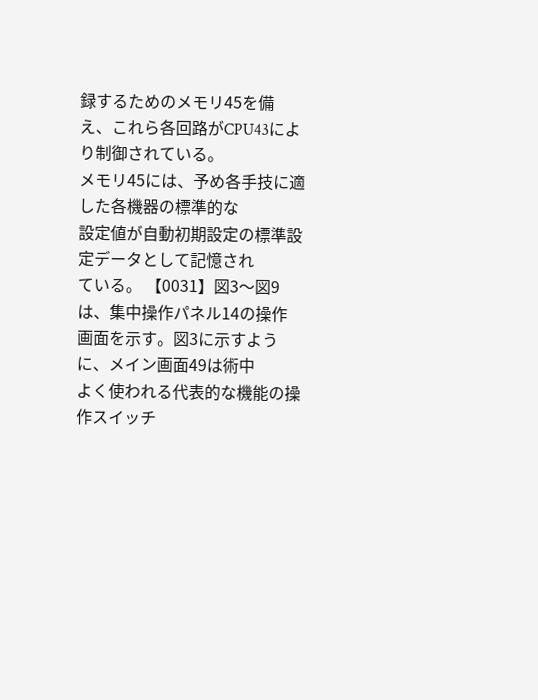録するためのメモリ45を備
え、これら各回路がCPU43により制御されている。
メモリ45には、予め各手技に適した各機器の標準的な
設定値が自動初期設定の標準設定データとして記憶され
ている。 【0031】図3〜図9は、集中操作パネル14の操作
画面を示す。図3に示すように、メイン画面49は術中
よく使われる代表的な機能の操作スイッチ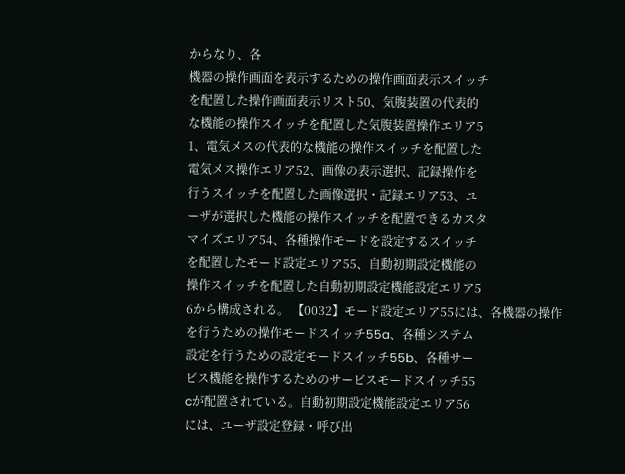からなり、各
機器の操作画面を表示するための操作画面表示スイッチ
を配置した操作画面表示リスト50、気腹装置の代表的
な機能の操作スイッチを配置した気腹装置操作エリア5
1、電気メスの代表的な機能の操作スイッチを配置した
電気メス操作エリア52、画像の表示選択、記録操作を
行うスイッチを配置した画像選択・記録エリア53、ユ
ーザが選択した機能の操作スイッチを配置できるカスタ
マイズエリア54、各種操作モードを設定するスイッチ
を配置したモード設定エリア55、自動初期設定機能の
操作スイッチを配置した自動初期設定機能設定エリア5
6から構成される。 【0032】モード設定エリア55には、各機器の操作
を行うための操作モードスイッチ55a、各種システム
設定を行うための設定モードスイッチ55b、各種サー
ビス機能を操作するためのサービスモードスイッチ55
cが配置されている。自動初期設定機能設定エリア56
には、ユーザ設定登録・呼び出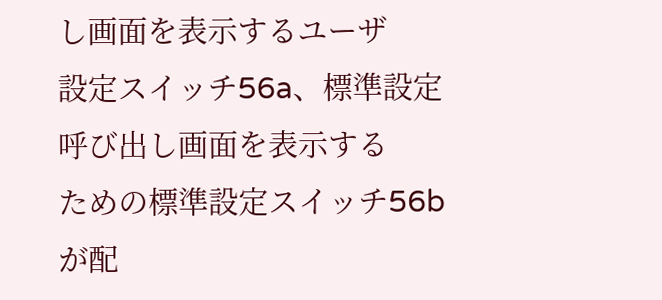し画面を表示するユーザ
設定スイッチ56a、標準設定呼び出し画面を表示する
ための標準設定スイッチ56bが配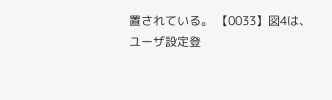置されている。 【0033】図4は、ユーザ設定登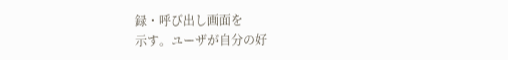録・呼び出し画面を
示す。ユーザが自分の好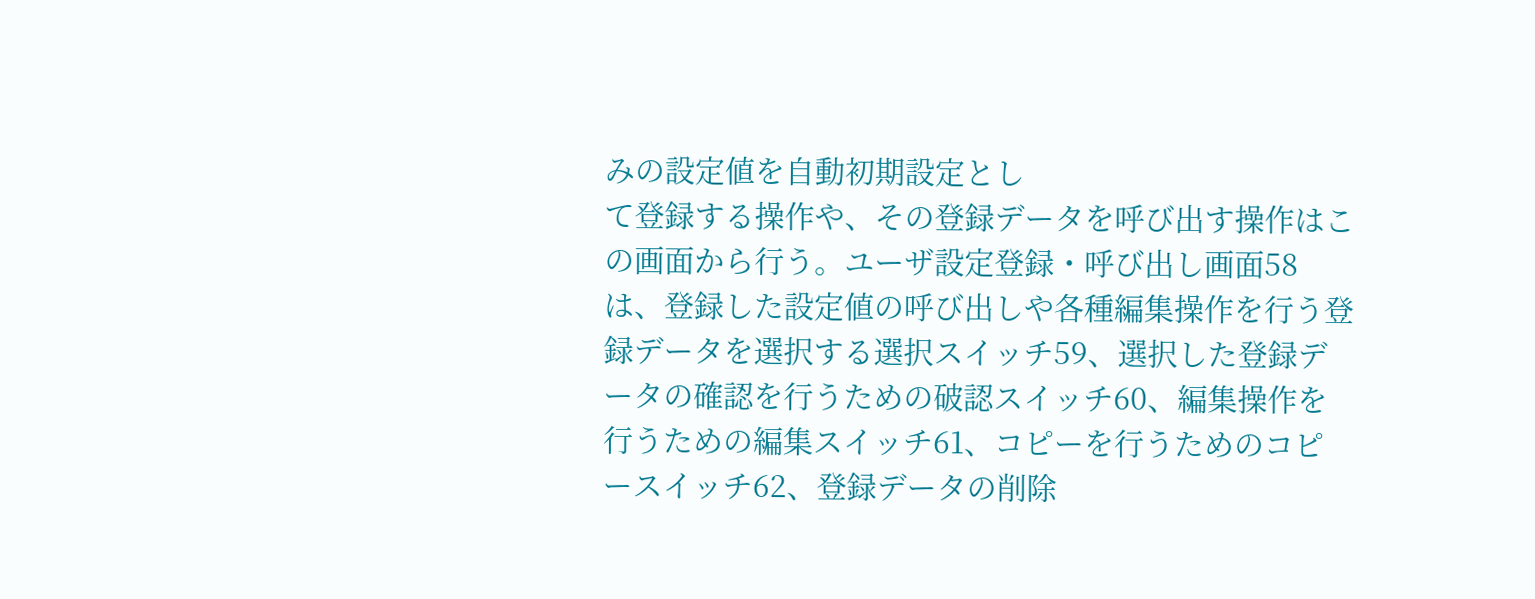みの設定値を自動初期設定とし
て登録する操作や、その登録データを呼び出す操作はこ
の画面から行う。ユーザ設定登録・呼び出し画面58
は、登録した設定値の呼び出しや各種編集操作を行う登
録データを選択する選択スイッチ59、選択した登録デ
ータの確認を行うための破認スイッチ60、編集操作を
行うための編集スイッチ61、コピーを行うためのコピ
ースイッチ62、登録データの削除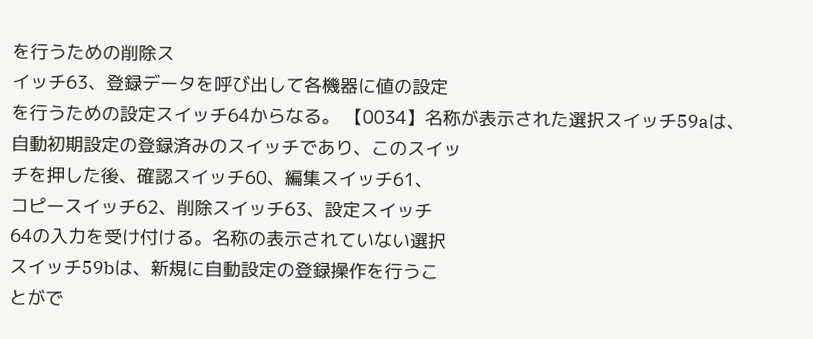を行うための削除ス
イッチ63、登録データを呼び出して各機器に値の設定
を行うための設定スイッチ64からなる。 【0034】名称が表示された選択スイッチ59aは、
自動初期設定の登録済みのスイッチであり、このスイッ
チを押した後、確認スイッチ60、編集スイッチ61、
コピースイッチ62、削除スイッチ63、設定スイッチ
64の入力を受け付ける。名称の表示されていない選択
スイッチ59bは、新規に自動設定の登録操作を行うこ
とがで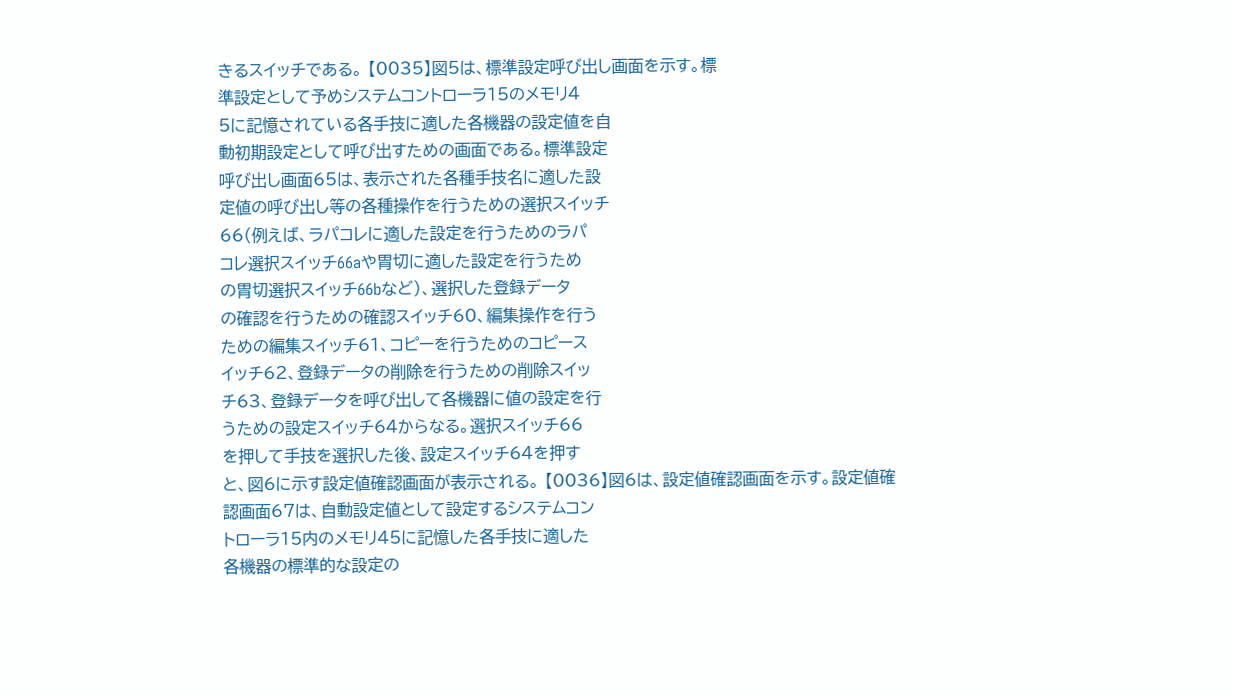きるスイッチである。 【0035】図5は、標準設定呼び出し画面を示す。標
準設定として予めシステムコントローラ15のメモリ4
5に記憶されている各手技に適した各機器の設定値を自
動初期設定として呼び出すための画面である。標準設定
呼び出し画面65は、表示された各種手技名に適した設
定値の呼び出し等の各種操作を行うための選択スイッチ
66(例えば、ラパコレに適した設定を行うためのラパ
コレ選択スイッチ66aや胃切に適した設定を行うため
の胃切選択スイッチ66bなど)、選択した登録データ
の確認を行うための確認スイッチ60、編集操作を行う
ための編集スイッチ61、コピーを行うためのコピース
イッチ62、登録データの削除を行うための削除スイッ
チ63、登録データを呼び出して各機器に値の設定を行
うための設定スイッチ64からなる。選択スイッチ66
を押して手技を選択した後、設定スイッチ64を押す
と、図6に示す設定値確認画面が表示される。 【0036】図6は、設定値確認画面を示す。設定値確
認画面67は、自動設定値として設定するシステムコン
トローラ15内のメモリ45に記憶した各手技に適した
各機器の標準的な設定の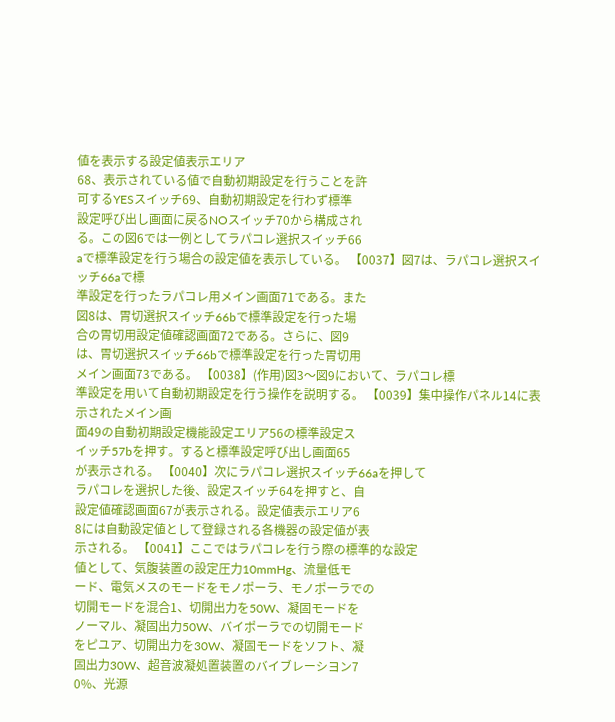値を表示する設定値表示エリア
68、表示されている値で自動初期設定を行うことを許
可するYESスイッチ69、自動初期設定を行わず標準
設定呼び出し画面に戻るNOスイッチ70から構成され
る。この図6では一例としてラパコレ選択スイッチ66
aで標準設定を行う場合の設定値を表示している。 【0037】図7は、ラパコレ選択スイッチ66aで標
準設定を行ったラパコレ用メイン画面71である。また
図8は、胃切選択スイッチ66bで標準設定を行った場
合の胃切用設定値確認画面72である。さらに、図9
は、胃切選択スイッチ66bで標準設定を行った胃切用
メイン画面73である。 【0038】(作用)図3〜図9において、ラパコレ標
準設定を用いて自動初期設定を行う操作を説明する。 【0039】集中操作パネル14に表示されたメイン画
面49の自動初期設定機能設定エリア56の標準設定ス
イッチ57bを押す。すると標準設定呼び出し画面65
が表示される。 【0040】次にラパコレ選択スイッチ66aを押して
ラパコレを選択した後、設定スイッチ64を押すと、自
設定値確認画面67が表示される。設定値表示エリア6
8には自動設定値として登録される各機器の設定値が表
示される。 【0041】ここではラパコレを行う際の標準的な設定
値として、気腹装置の設定圧力10mmHg、流量低モ
ード、電気メスのモードをモノポーラ、モノポーラでの
切開モードを混合1、切開出力を50W、凝固モードを
ノーマル、凝固出力50W、バイポーラでの切開モード
をピユア、切開出力を30W、凝固モードをソフト、凝
固出力30W、超音波凝処置装置のバイブレーシヨン7
0%、光源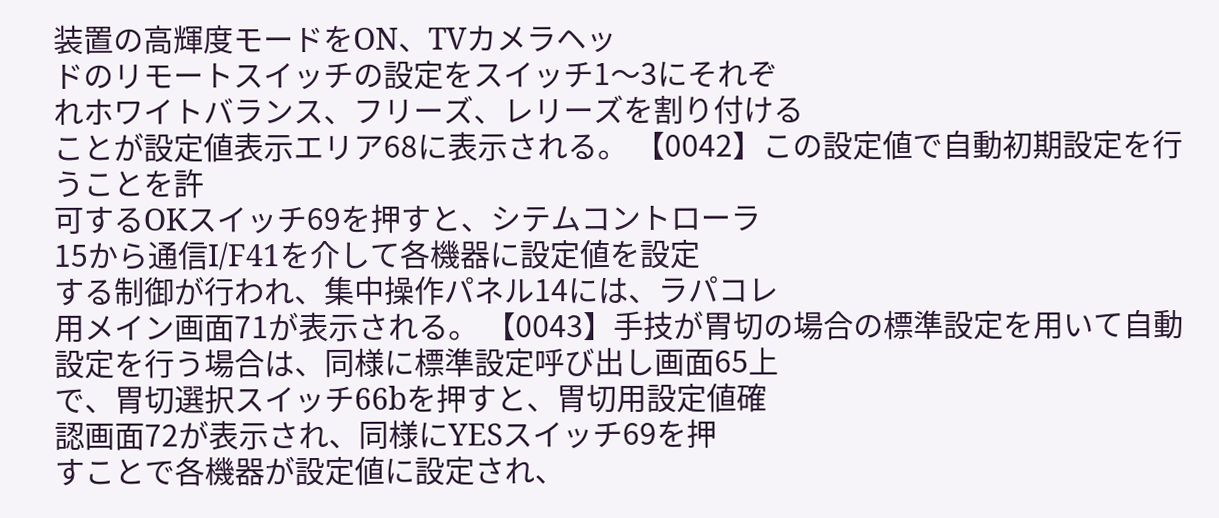装置の高輝度モードをON、TVカメラヘッ
ドのリモートスイッチの設定をスイッチ1〜3にそれぞ
れホワイトバランス、フリーズ、レリーズを割り付ける
ことが設定値表示エリア68に表示される。 【0042】この設定値で自動初期設定を行うことを許
可するOKスイッチ69を押すと、シテムコントローラ
15から通信I/F41を介して各機器に設定値を設定
する制御が行われ、集中操作パネル14には、ラパコレ
用メイン画面71が表示される。 【0043】手技が胃切の場合の標準設定を用いて自動
設定を行う場合は、同様に標準設定呼び出し画面65上
で、胃切選択スイッチ66bを押すと、胃切用設定値確
認画面72が表示され、同様にYESスイッチ69を押
すことで各機器が設定値に設定され、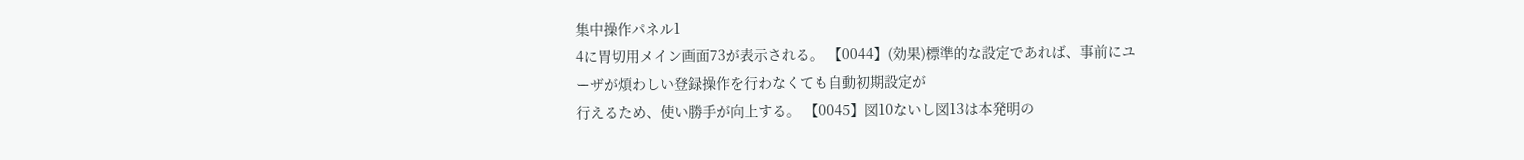集中操作パネル1
4に胃切用メイン画面73が表示される。 【0044】(効果)標準的な設定であれば、事前にユ
ーザが煩わしい登録操作を行わなくても自動初期設定が
行えるため、使い勝手が向上する。 【0045】図10ないし図13は本発明の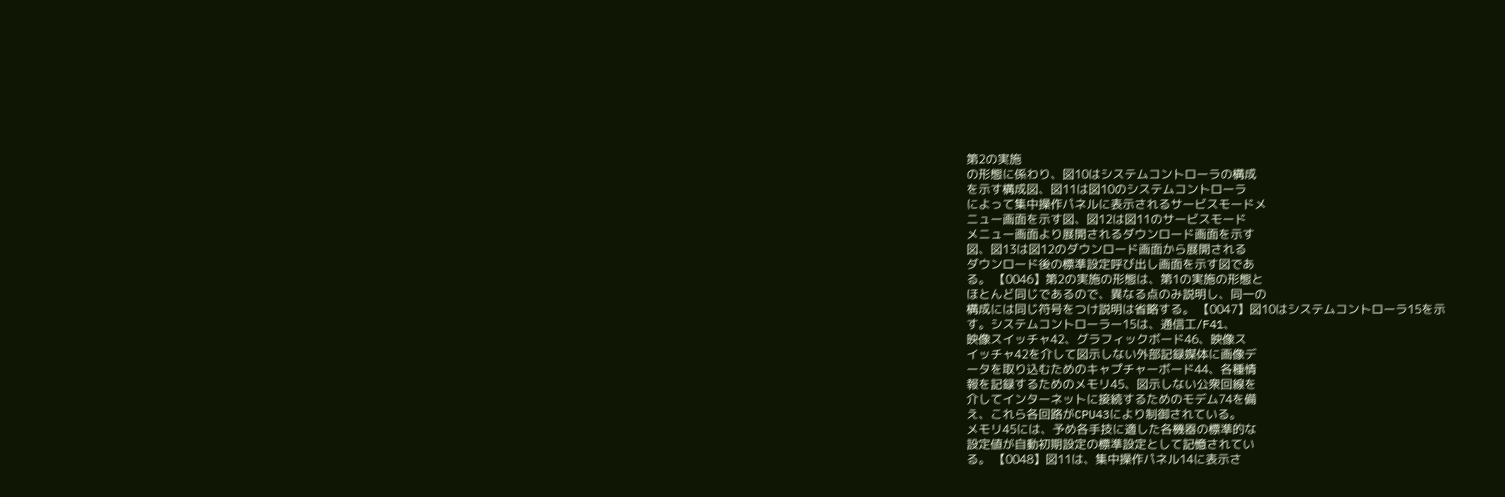第2の実施
の形態に係わり、図10はシステムコントローラの構成
を示す構成図、図11は図10のシステムコントローラ
によって集中操作パネルに表示されるサービスモードメ
ニュー画面を示す図、図12は図11のサービスモード
メニュー画面より展開されるダウンロード画面を示す
図、図13は図12のダウンロード画面から展開される
ダウンロード後の標準設定呼び出し画面を示す図であ
る。 【0046】第2の実施の形態は、第1の実施の形態と
ほとんど同じであるので、異なる点のみ説明し、同一の
構成には同じ符号をつけ説明は省略する。 【0047】図10はシステムコントローラ15を示
す。システムコントローラー15は、通信工/F41、
映像スイッチャ42、グラフィックボード46、映像ス
イッチャ42を介して図示しない外部記録媒体に画像デ
ータを取り込むためのキャプチャーボード44、各種情
報を記録するためのメモリ45、図示しない公衆回線を
介してインターネットに接続するためのモデム74を備
え、これら各回路がCPU43により制御されている。
メモリ45には、予め各手技に適した各機器の標準的な
設定値が自動初期設定の標準設定として記憶されてい
る。 【0048】図11は、集中操作パネル14に表示さ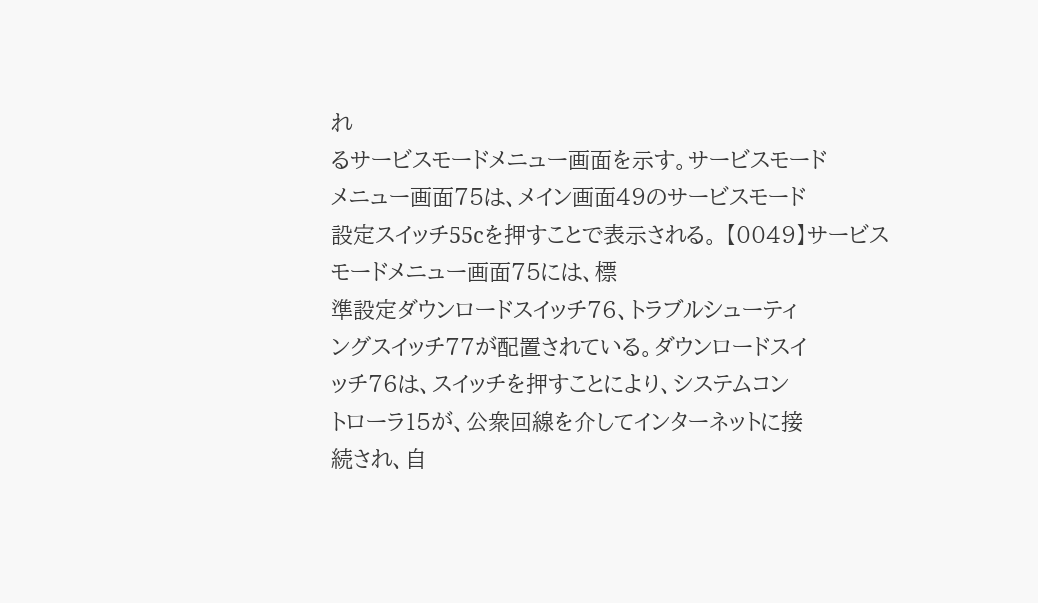れ
るサービスモードメニュー画面を示す。サービスモード
メニュー画面75は、メイン画面49のサービスモード
設定スイッチ55cを押すことで表示される。 【0049】サービスモードメニュー画面75には、標
準設定ダウンロードスイッチ76、トラブルシューティ
ングスイッチ77が配置されている。ダウンロードスイ
ッチ76は、スイッチを押すことにより、システムコン
トローラ15が、公衆回線を介してインターネットに接
続され、自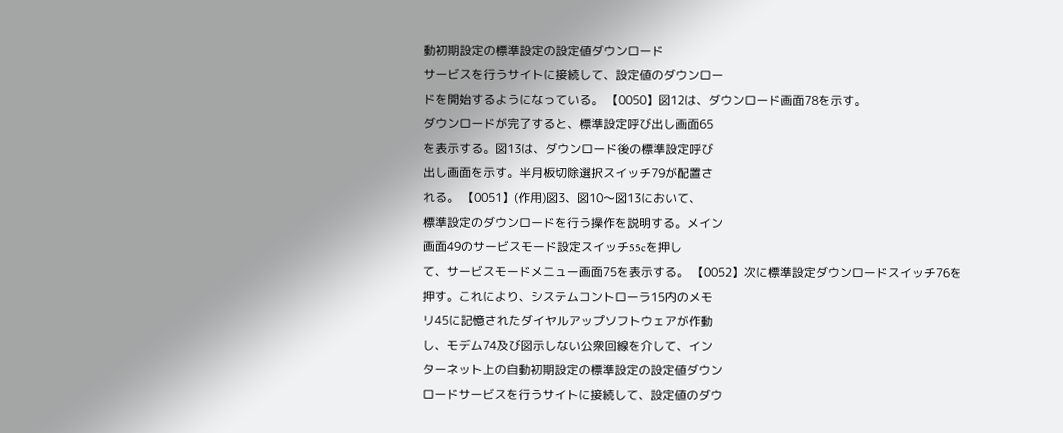動初期設定の標準設定の設定値ダウンロード
サービスを行うサイトに接続して、設定値のダウンロー
ドを開始するようになっている。 【0050】図12は、ダウンロード画面78を示す。
ダウンロードが完了すると、標準設定呼び出し画面65
を表示する。図13は、ダウンロード後の標準設定呼び
出し画面を示す。半月板切除選択スイッチ79が配置さ
れる。 【0051】(作用)図3、図10〜図13において、
標準設定のダウンロードを行う操作を説明する。メイン
画面49のサービスモード設定スイッチ55cを押し
て、サービスモードメニュー画面75を表示する。 【0052】次に標準設定ダウンロードスイッチ76を
押す。これにより、システムコントローラ15内のメモ
リ45に記憶されたダイヤルアップソフトウェアが作動
し、モデム74及び図示しない公衆回線を介して、イン
ターネット上の自動初期設定の標準設定の設定値ダウン
ロードサービスを行うサイトに接続して、設定値のダウ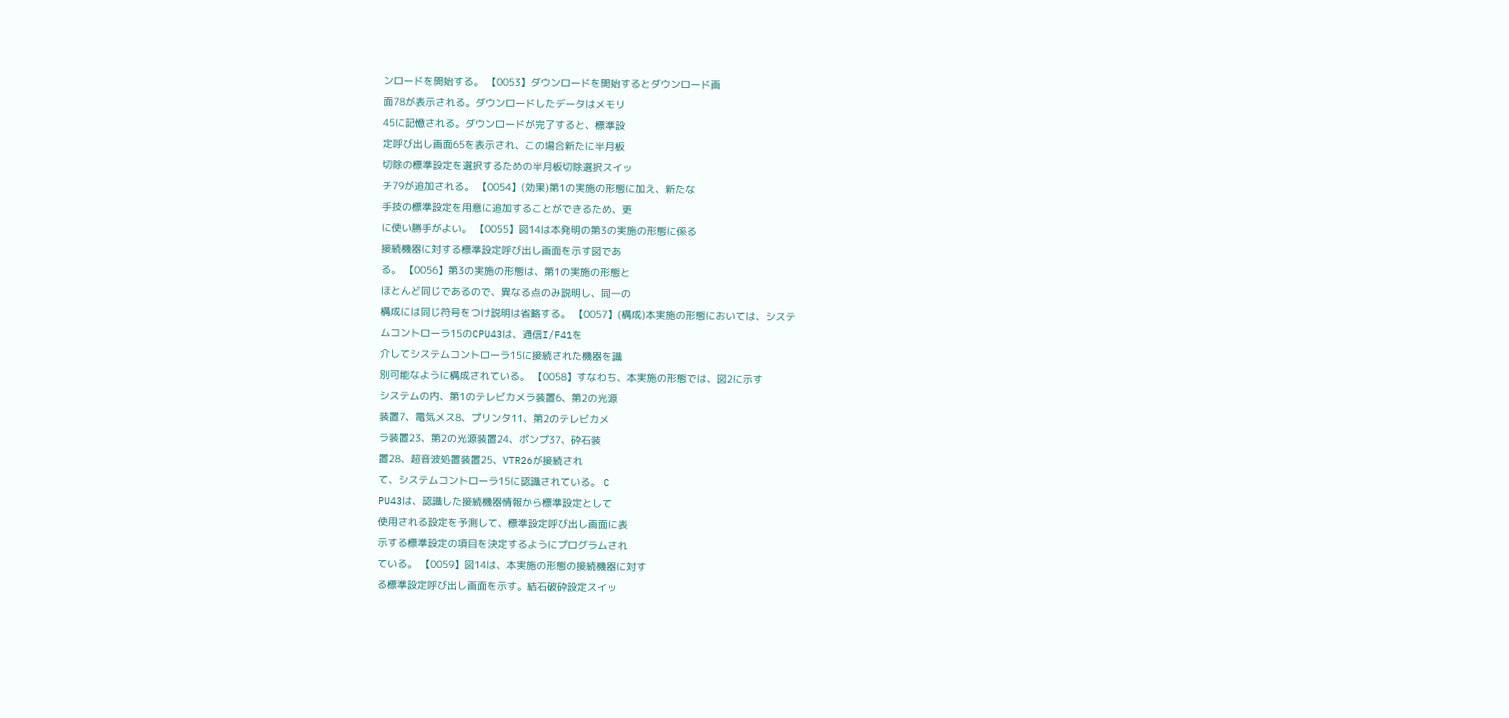ンロードを開始する。 【0053】ダウンロードを開始するとダウンロード画
面78が表示される。ダウンロードしたデータはメモリ
45に記憶される。ダウンロードが完了すると、標準設
定呼び出し画面65を表示され、この場合新たに半月板
切除の標準設定を選択するための半月板切除選択スイッ
チ79が追加される。 【0054】(効果)第1の実施の形態に加え、新たな
手技の標準設定を用意に追加することができるため、更
に使い勝手がよい。 【0055】図14は本発明の第3の実施の形態に係る
接続機器に対する標準設定呼び出し画面を示す図であ
る。 【0056】第3の実施の形態は、第1の実施の形態と
ほとんど同じであるので、異なる点のみ説明し、同一の
構成には同じ符号をつけ説明は省略する。 【0057】(構成)本実施の形態においては、システ
ムコントローラ15のCPU43は、通信I/F41を
介してシステムコントローラ15に接続された機器を識
別可能なように構成されている。 【0058】すなわち、本実施の形態では、図2に示す
システムの内、第1のテレビカメラ装置6、第2の光源
装置7、電気メス8、プリンタ11、第2のテレビカメ
ラ装置23、第2の光源装置24、ポンプ37、砕石装
置28、超音波処置装置25、VTR26が接続され
て、システムコントローラ15に認識されている。 C
PU43は、認識した接続機器情報から標準設定として
使用される設定を予測して、標準設定呼び出し画面に表
示する標準設定の項目を決定するようにプログラムされ
ている。 【0059】図14は、本実施の形態の接続機器に対す
る標準設定呼び出し画面を示す。結石破砕設定スイッ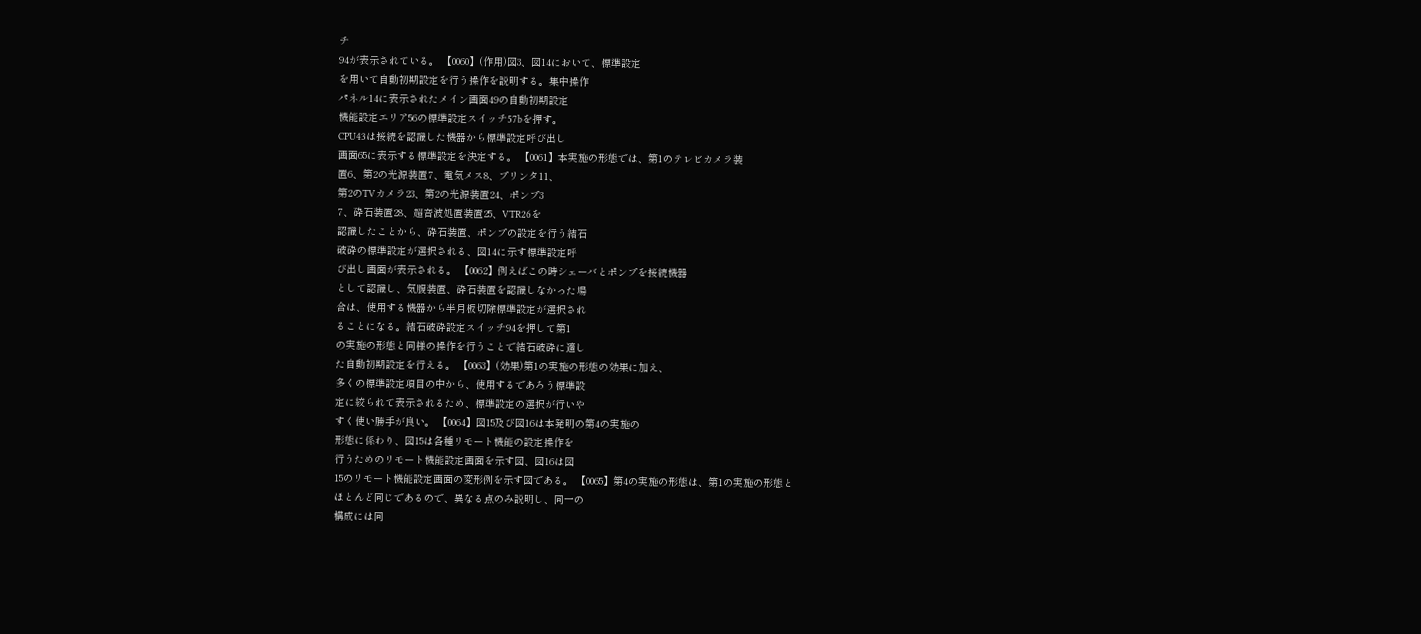チ
94が表示されている。 【0060】(作用)図3、図14において、標準設定
を用いて自動初期設定を行う操作を説明する。集中操作
パネル14に表示されたメイン画面49の自動初期設定
機能設定エリア56の標準設定スイッチ57bを押す。
CPU43は接続を認識した機器から標準設定呼び出し
画面65に表示する標準設定を決定する。 【0061】本実施の形態では、第1のテレビカメラ装
置6、第2の光源装置7、電気メス8、プリンタ11、
第2のTVカメラ23、第2の光源装置24、ポンプ3
7、砕石装置28、超音波処置装置25、VTR26を
認識したことから、砕石装置、ポンプの設定を行う結石
破砕の標準設定が選択される、図14に示す標準設定呼
び出し画面が表示される。 【0062】例えばこの時シェーバとポンプを接続機器
として認識し、気腹装置、砕石装置を認識しなかった場
合は、使用する機器から半月板切除標準設定が選択され
ることになる。結石破砕設定スイッチ94を押して第1
の実施の形態と同様の操作を行うことで結石破砕に適し
た自動初期設定を行える。 【0063】(効果)第1の実施の形態の効果に加え、
多くの標準設定項目の中から、使用するであろう標準設
定に絞られて表示されるため、標準設定の選択が行いや
すく使い勝手が良い。 【0064】図15及び図16は本発明の第4の実施の
形態に係わり、図15は各種リモート機能の設定操作を
行うためのリモート機能設定画面を示す図、図16は図
15のリモート機能設定画面の変形例を示す図である。 【0065】第4の実施の形態は、第1の実施の形態と
ほとんど同じであるので、異なる点のみ説明し、同一の
構成には同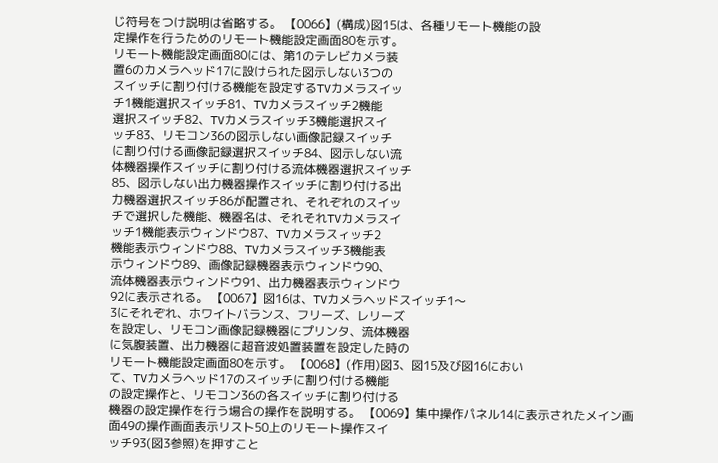じ符号をつけ説明は省略する。 【0066】(構成)図15は、各種リモート機能の設
定操作を行うためのリモート機能設定画面80を示す。
リモート機能設定画面80には、第1のテレビカメラ装
置6のカメラヘッド17に設けられた図示しない3つの
スイッチに割り付ける機能を設定するTVカメラスイッ
チ1機能選択スイッチ81、TVカメラスイッチ2機能
選択スイッチ82、TVカメラスイッチ3機能選択スイ
ッチ83、リモコン36の図示しない画像記録スイッチ
に割り付ける画像記録選択スイッチ84、図示しない流
体機器操作スイッチに割り付ける流体機器選択スイッチ
85、図示しない出力機器操作スイッチに割り付ける出
力機器選択スイッチ86が配置され、それぞれのスイッ
チで選択した機能、機器名は、それそれTVカメラスイ
ッチ1機能表示ウィンドウ87、TVカメラスィッチ2
機能表示ウィンドウ88、TVカメラスイッチ3機能表
示ウィンドウ89、画像記録機器表示ウィンドウ90、
流体機器表示ウィンドウ91、出力機器表示ウィンドウ
92に表示される。 【0067】図16は、TVカメラヘッドスイッチ1〜
3にそれぞれ、ホワイトバランス、フリーズ、レリーズ
を設定し、リモコン画像記録機器にプリンタ、流体機器
に気腹装置、出力機器に超音波処置装置を設定した時の
リモート機能設定画面80を示す。 【0068】(作用)図3、図15及び図16におい
て、TVカメラヘッド17のスイッチに割り付ける機能
の設定操作と、リモコン36の各スイッチに割り付ける
機器の設定操作を行う場合の操作を説明する。 【0069】集中操作パネル14に表示されたメイン画
面49の操作画面表示リスト50上のリモート操作スイ
ッチ93(図3参照)を押すこと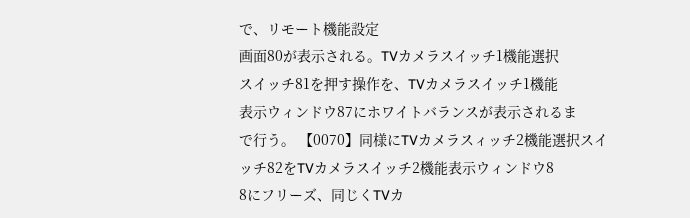で、リモート機能設定
画面80が表示される。TVカメラスイッチ1機能選択
スイッチ81を押す操作を、TVカメラスイッチ1機能
表示ウィンドウ87にホワイトバランスが表示されるま
で行う。 【0070】同様にTVカメラスィッチ2機能選択スイ
ッチ82をTVカメラスイッチ2機能表示ウィンドウ8
8にフリーズ、同じくTVカ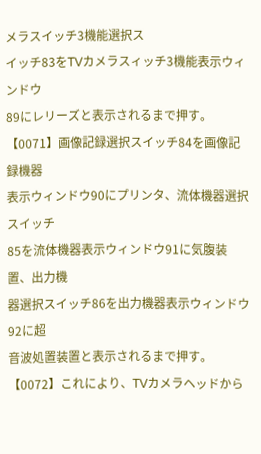メラスイッチ3機能選択ス
イッチ83をTVカメラスィッチ3機能表示ウィンドウ
89にレリーズと表示されるまで押す。 【0071】画像記録選択スイッチ84を画像記録機器
表示ウィンドウ90にプリンタ、流体機器選択スイッチ
85を流体機器表示ウィンドウ91に気腹装置、出力機
器選択スイッチ86を出力機器表示ウィンドウ92に超
音波処置装置と表示されるまで押す。 【0072】これにより、TVカメラヘッドから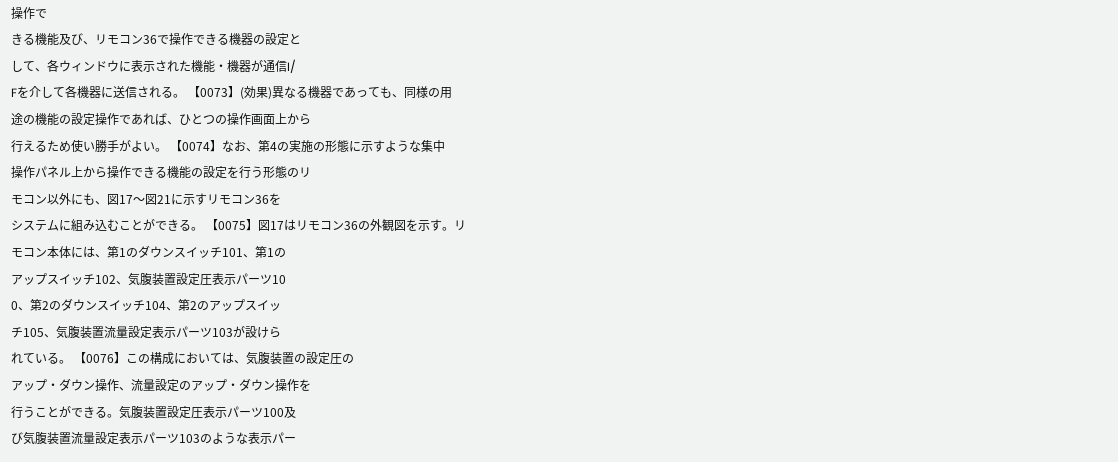操作で
きる機能及び、リモコン36で操作できる機器の設定と
して、各ウィンドウに表示された機能・機器が通信I/
Fを介して各機器に送信される。 【0073】(効果)異なる機器であっても、同様の用
途の機能の設定操作であれば、ひとつの操作画面上から
行えるため使い勝手がよい。 【0074】なお、第4の実施の形態に示すような集中
操作パネル上から操作できる機能の設定を行う形態のリ
モコン以外にも、図17〜図21に示すリモコン36を
システムに組み込むことができる。 【0075】図17はリモコン36の外観図を示す。リ
モコン本体には、第1のダウンスイッチ101、第1の
アップスイッチ102、気腹装置設定圧表示パーツ10
0、第2のダウンスイッチ104、第2のアップスイッ
チ105、気腹装置流量設定表示パーツ103が設けら
れている。 【0076】この構成においては、気腹装置の設定圧の
アップ・ダウン操作、流量設定のアップ・ダウン操作を
行うことができる。気腹装置設定圧表示パーツ100及
び気腹装置流量設定表示パーツ103のような表示パー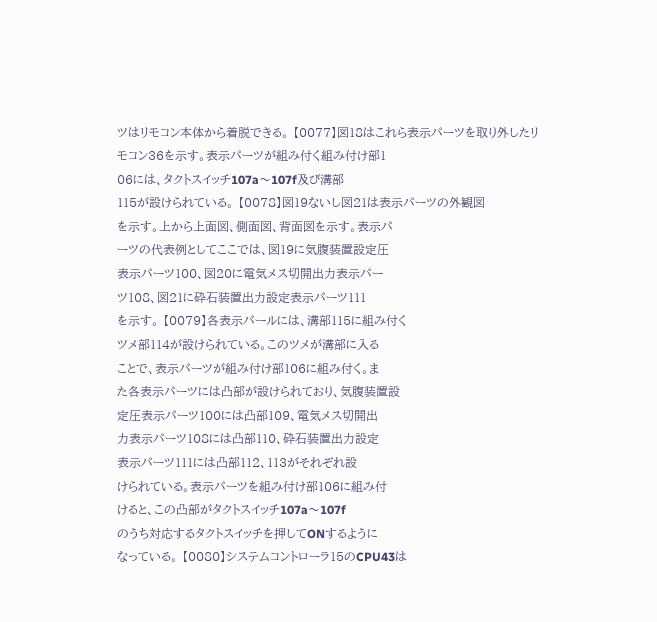ツはリモコン本体から着脱できる。 【0077】図18はこれら表示パーツを取り外したリ
モコン36を示す。表示パーツが組み付く組み付け部1
06には、タクトスイッチ107a〜107f及び溝部
115が設けられている。 【0078】図19ないし図21は表示パーツの外観図
を示す。上から上面図、側面図、背面図を示す。表示パ
ーツの代表例としてここでは、図19に気腹装置設定圧
表示パーツ100、図20に電気メス切開出力表示パー
ツ108、図21に砕石装置出力設定表示パーツ111
を示す。 【0079】各表示パールには、溝部115に組み付く
ツメ部114が設けられている。このツメが溝部に入る
ことで、表示パーツが組み付け部106に組み付く。ま
た各表示パーツには凸部が設けられており、気腹装置設
定圧表示パーツ100には凸部109、電気メス切開出
力表示パーツ108には凸部110、砕石装置出力設定
表示パーツ111には凸部112、113がそれぞれ設
けられている。表示パーツを組み付け部106に組み付
けると、この凸部がタクトスイッチ107a〜107f
のうち対応するタクトスイッチを押してONするように
なっている。 【0080】システムコントローラ15のCPU43は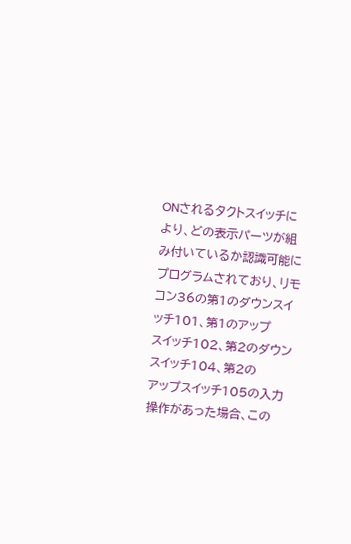ONされるタクトスイッチにより、どの表示パーツが組
み付いているか認識可能にプログラムされており、リモ
コン36の第1のダウンスイッチ101、第1のアップ
スイッチ102、第2のダウンスイッチ104、第2の
アップスイッチ105の入力操作があった場合、この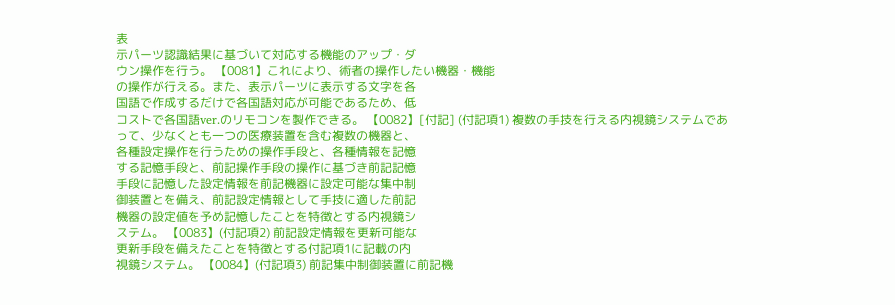表
示パーツ認識結果に基づいて対応する機能のアップ・ダ
ウン操作を行う。 【0081】これにより、術者の操作したい機器・機能
の操作が行える。また、表示パーツに表示する文字を各
国語で作成するだけで各国語対応が可能であるため、低
コストで各国語ver.のリモコンを製作できる。 【0082】[付記] (付記項1) 複数の手技を行える内視鏡システムであ
って、少なくとも一つの医療装置を含む複数の機器と、
各種設定操作を行うための操作手段と、各種情報を記憶
する記憶手段と、前記操作手段の操作に基づき前記記憶
手段に記憶した設定情報を前記機器に設定可能な集中制
御装置とを備え、前記設定情報として手技に適した前記
機器の設定値を予め記憶したことを特徴とする内視鏡シ
ステム。 【0083】(付記項2) 前記設定情報を更新可能な
更新手段を備えたことを特徴とする付記項1に記載の内
視鏡システム。 【0084】(付記項3) 前記集中制御装置に前記機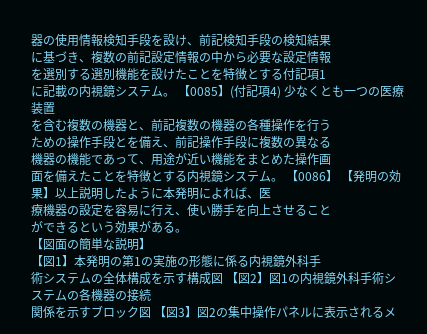器の使用情報検知手段を設け、前記検知手段の検知結果
に基づき、複数の前記設定情報の中から必要な設定情報
を選別する選別機能を設けたことを特徴とする付記項1
に記載の内視鏡システム。 【0085】(付記項4) 少なくとも一つの医療装置
を含む複数の機器と、前記複数の機器の各種操作を行う
ための操作手段とを備え、前記操作手段に複数の異なる
機器の機能であって、用途が近い機能をまとめた操作画
面を備えたことを特徴とする内視鏡システム。 【0086】 【発明の効果】以上説明したように本発明によれば、医
療機器の設定を容易に行え、使い勝手を向上させること
ができるという効果がある。
【図面の簡単な説明】
【図1】本発明の第1の実施の形態に係る内視鏡外科手
術システムの全体構成を示す構成図 【図2】図1の内視鏡外科手術システムの各機器の接続
関係を示すブロック図 【図3】図2の集中操作パネルに表示されるメ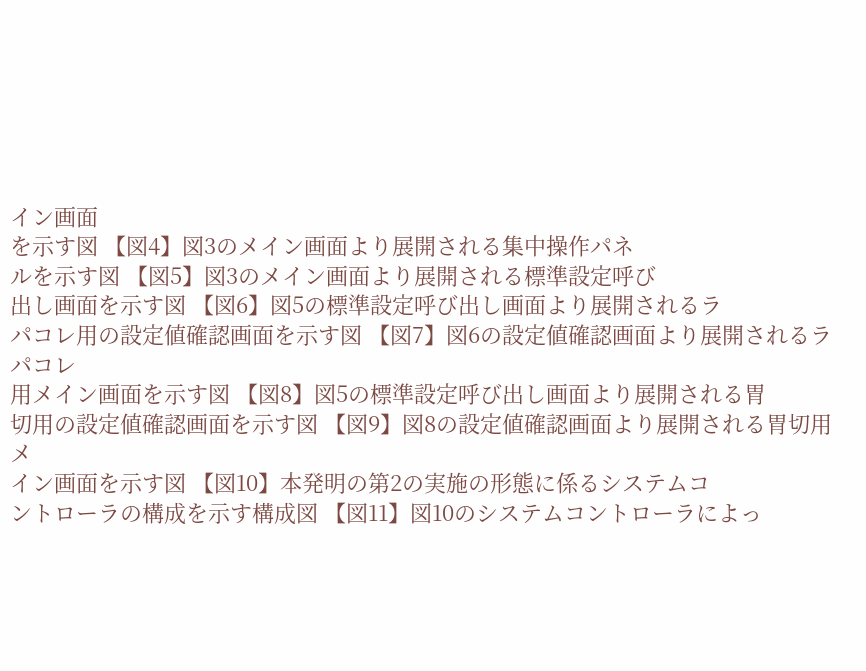イン画面
を示す図 【図4】図3のメイン画面より展開される集中操作パネ
ルを示す図 【図5】図3のメイン画面より展開される標準設定呼び
出し画面を示す図 【図6】図5の標準設定呼び出し画面より展開されるラ
パコレ用の設定値確認画面を示す図 【図7】図6の設定値確認画面より展開されるラパコレ
用メイン画面を示す図 【図8】図5の標準設定呼び出し画面より展開される胃
切用の設定値確認画面を示す図 【図9】図8の設定値確認画面より展開される胃切用メ
イン画面を示す図 【図10】本発明の第2の実施の形態に係るシステムコ
ントローラの構成を示す構成図 【図11】図10のシステムコントローラによっ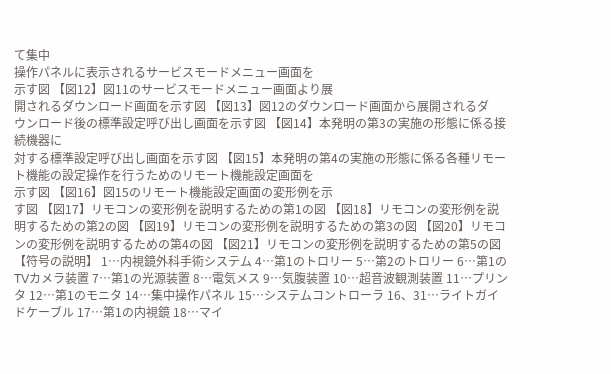て集中
操作パネルに表示されるサービスモードメニュー画面を
示す図 【図12】図11のサービスモードメニュー画面より展
開されるダウンロード画面を示す図 【図13】図12のダウンロード画面から展開されるダ
ウンロード後の標準設定呼び出し画面を示す図 【図14】本発明の第3の実施の形態に係る接続機器に
対する標準設定呼び出し画面を示す図 【図15】本発明の第4の実施の形態に係る各種リモー
ト機能の設定操作を行うためのリモート機能設定画面を
示す図 【図16】図15のリモート機能設定画面の変形例を示
す図 【図17】リモコンの変形例を説明するための第1の図 【図18】リモコンの変形例を説明するための第2の図 【図19】リモコンの変形例を説明するための第3の図 【図20】リモコンの変形例を説明するための第4の図 【図21】リモコンの変形例を説明するための第5の図 【符号の説明】 1…内視鏡外科手術システム 4…第1のトロリー 5…第2のトロリー 6…第1のTVカメラ装置 7…第1の光源装置 8…電気メス 9…気腹装置 10…超音波観測装置 11…プリンタ 12…第1のモニタ 14…集中操作パネル 15…システムコントローラ 16、31…ライトガイドケーブル 17…第1の内視鏡 18…マイ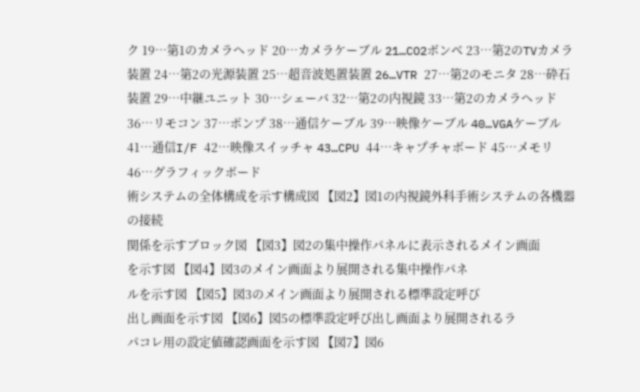ク 19…第1のカメラヘッド 20…カメラケーブル 21…CO2ボンベ 23…第2のTVカメラ装置 24…第2の光源装置 25…超音波処置装置 26…VTR 27…第2のモニタ 28…砕石装置 29…中継ユニット 30…シェーバ 32…第2の内視鏡 33…第2のカメラヘッド 36…リモコン 37…ポンプ 38…通信ケーブル 39…映像ケーブル 40…VGAケーブル 41…通信I/F 42…映像スイッチャ 43…CPU 44…キャプチャボード 45…メモリ 46…グラフィックボード
術システムの全体構成を示す構成図 【図2】図1の内視鏡外科手術システムの各機器の接続
関係を示すブロック図 【図3】図2の集中操作パネルに表示されるメイン画面
を示す図 【図4】図3のメイン画面より展開される集中操作パネ
ルを示す図 【図5】図3のメイン画面より展開される標準設定呼び
出し画面を示す図 【図6】図5の標準設定呼び出し画面より展開されるラ
パコレ用の設定値確認画面を示す図 【図7】図6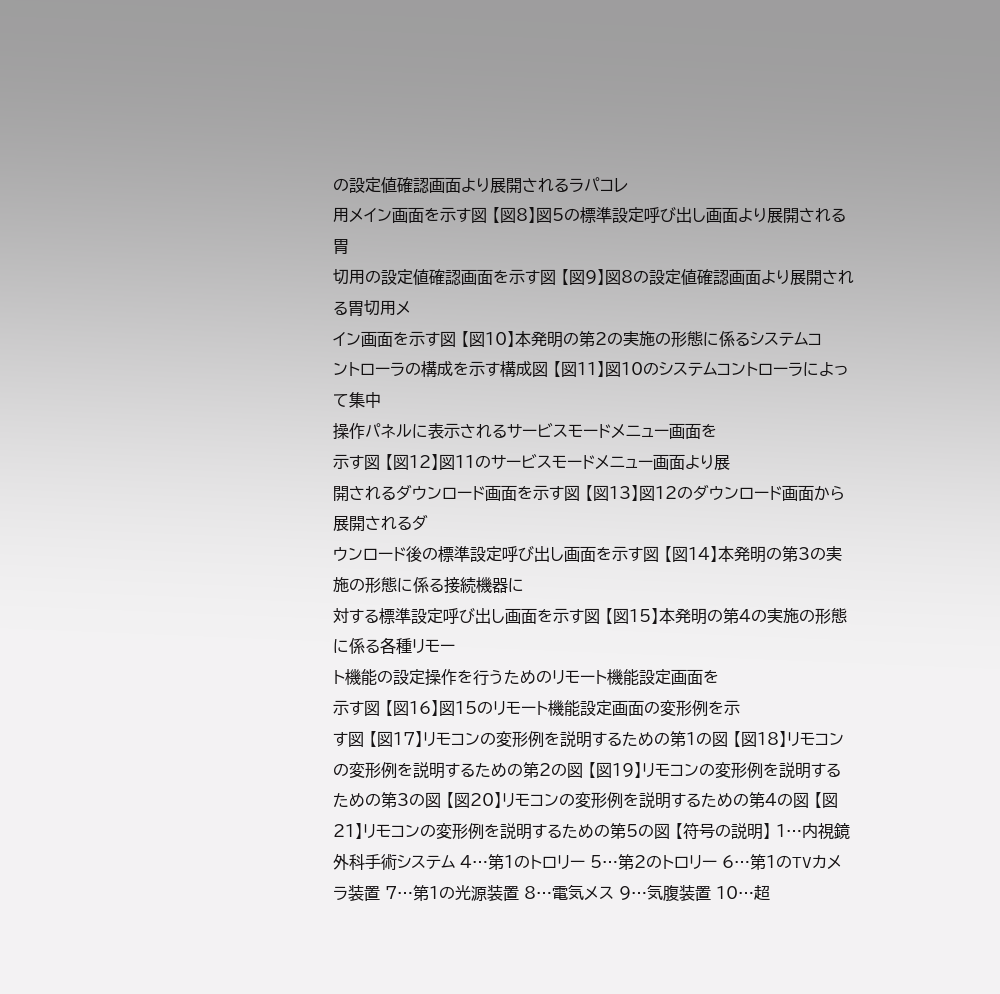の設定値確認画面より展開されるラパコレ
用メイン画面を示す図 【図8】図5の標準設定呼び出し画面より展開される胃
切用の設定値確認画面を示す図 【図9】図8の設定値確認画面より展開される胃切用メ
イン画面を示す図 【図10】本発明の第2の実施の形態に係るシステムコ
ントローラの構成を示す構成図 【図11】図10のシステムコントローラによって集中
操作パネルに表示されるサービスモードメニュー画面を
示す図 【図12】図11のサービスモードメニュー画面より展
開されるダウンロード画面を示す図 【図13】図12のダウンロード画面から展開されるダ
ウンロード後の標準設定呼び出し画面を示す図 【図14】本発明の第3の実施の形態に係る接続機器に
対する標準設定呼び出し画面を示す図 【図15】本発明の第4の実施の形態に係る各種リモー
ト機能の設定操作を行うためのリモート機能設定画面を
示す図 【図16】図15のリモート機能設定画面の変形例を示
す図 【図17】リモコンの変形例を説明するための第1の図 【図18】リモコンの変形例を説明するための第2の図 【図19】リモコンの変形例を説明するための第3の図 【図20】リモコンの変形例を説明するための第4の図 【図21】リモコンの変形例を説明するための第5の図 【符号の説明】 1…内視鏡外科手術システム 4…第1のトロリー 5…第2のトロリー 6…第1のTVカメラ装置 7…第1の光源装置 8…電気メス 9…気腹装置 10…超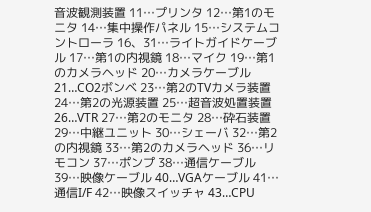音波観測装置 11…プリンタ 12…第1のモニタ 14…集中操作パネル 15…システムコントローラ 16、31…ライトガイドケーブル 17…第1の内視鏡 18…マイク 19…第1のカメラヘッド 20…カメラケーブル 21…CO2ボンベ 23…第2のTVカメラ装置 24…第2の光源装置 25…超音波処置装置 26…VTR 27…第2のモニタ 28…砕石装置 29…中継ユニット 30…シェーバ 32…第2の内視鏡 33…第2のカメラヘッド 36…リモコン 37…ポンプ 38…通信ケーブル 39…映像ケーブル 40…VGAケーブル 41…通信I/F 42…映像スイッチャ 43…CPU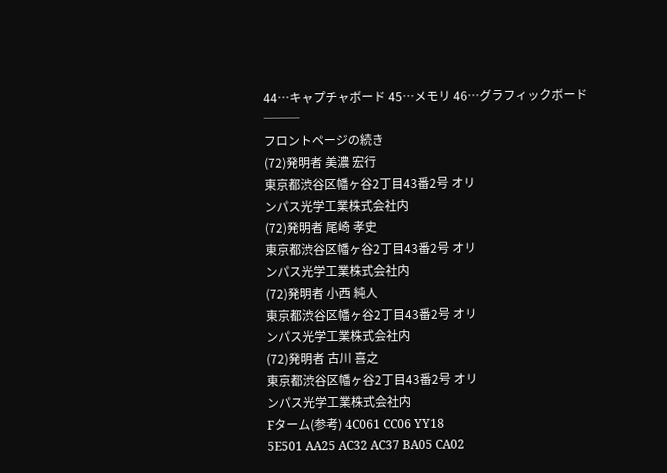44…キャプチャボード 45…メモリ 46…グラフィックボード
───
フロントページの続き
(72)発明者 美濃 宏行
東京都渋谷区幡ヶ谷2丁目43番2号 オリ
ンパス光学工業株式会社内
(72)発明者 尾崎 孝史
東京都渋谷区幡ヶ谷2丁目43番2号 オリ
ンパス光学工業株式会社内
(72)発明者 小西 純人
東京都渋谷区幡ヶ谷2丁目43番2号 オリ
ンパス光学工業株式会社内
(72)発明者 古川 喜之
東京都渋谷区幡ヶ谷2丁目43番2号 オリ
ンパス光学工業株式会社内
Fターム(参考) 4C061 CC06 YY18
5E501 AA25 AC32 AC37 BA05 CA02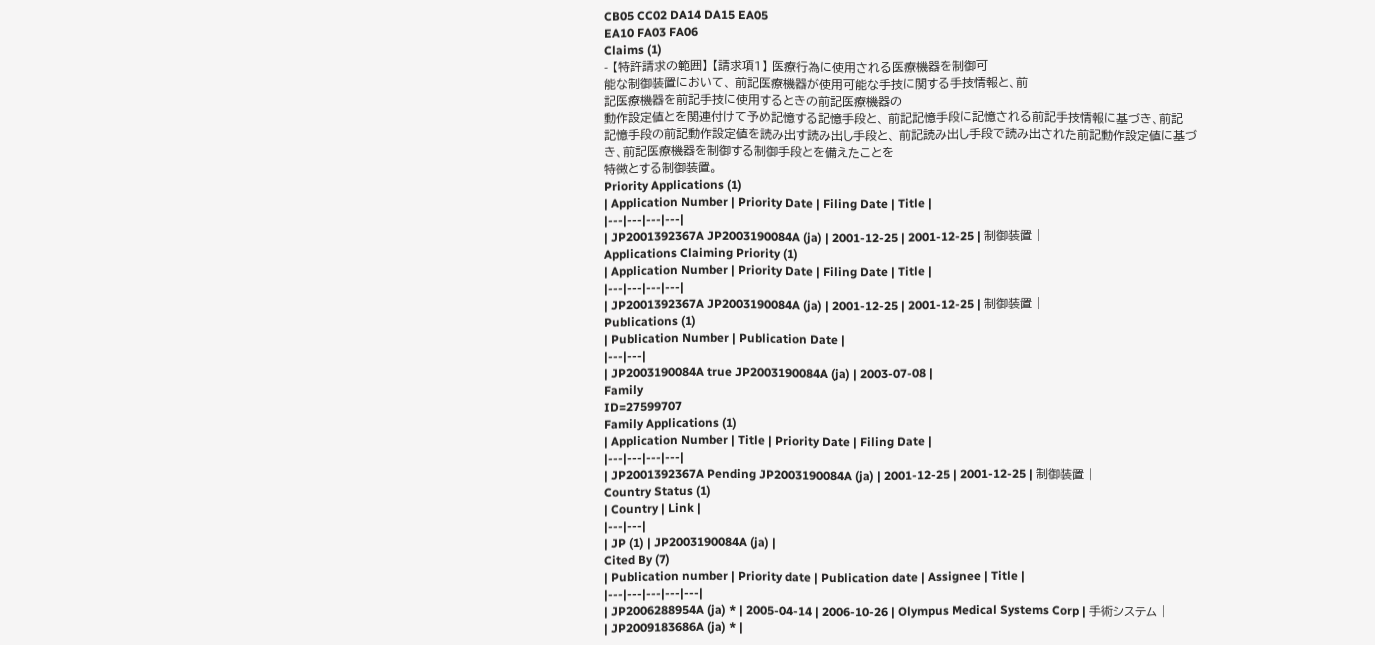CB05 CC02 DA14 DA15 EA05
EA10 FA03 FA06
Claims (1)
- 【特許請求の範囲】 【請求項1】 医療行為に使用される医療機器を制御可
能な制御装置において、 前記医療機器が使用可能な手技に関する手技情報と、前
記医療機器を前記手技に使用するときの前記医療機器の
動作設定値とを関連付けて予め記憶する記憶手段と、 前記記憶手段に記憶される前記手技情報に基づき、前記
記憶手段の前記動作設定値を読み出す読み出し手段と、 前記読み出し手段で読み出された前記動作設定値に基づ
き、前記医療機器を制御する制御手段とを備えたことを
特徴とする制御装置。
Priority Applications (1)
| Application Number | Priority Date | Filing Date | Title |
|---|---|---|---|
| JP2001392367A JP2003190084A (ja) | 2001-12-25 | 2001-12-25 | 制御装置 |
Applications Claiming Priority (1)
| Application Number | Priority Date | Filing Date | Title |
|---|---|---|---|
| JP2001392367A JP2003190084A (ja) | 2001-12-25 | 2001-12-25 | 制御装置 |
Publications (1)
| Publication Number | Publication Date |
|---|---|
| JP2003190084A true JP2003190084A (ja) | 2003-07-08 |
Family
ID=27599707
Family Applications (1)
| Application Number | Title | Priority Date | Filing Date |
|---|---|---|---|
| JP2001392367A Pending JP2003190084A (ja) | 2001-12-25 | 2001-12-25 | 制御装置 |
Country Status (1)
| Country | Link |
|---|---|
| JP (1) | JP2003190084A (ja) |
Cited By (7)
| Publication number | Priority date | Publication date | Assignee | Title |
|---|---|---|---|---|
| JP2006288954A (ja) * | 2005-04-14 | 2006-10-26 | Olympus Medical Systems Corp | 手術システム |
| JP2009183686A (ja) * |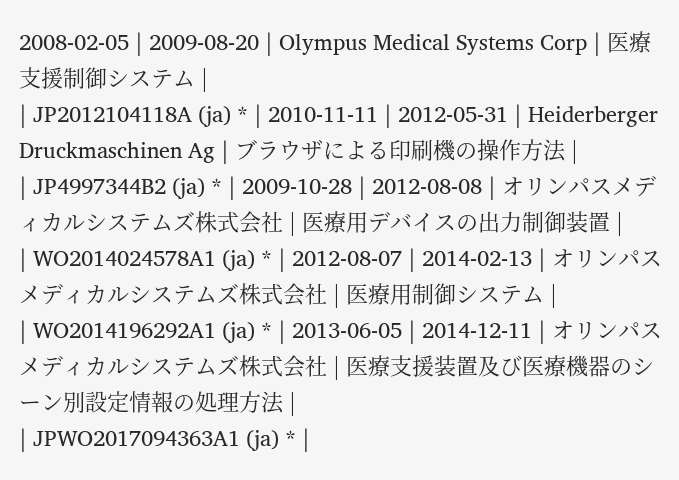2008-02-05 | 2009-08-20 | Olympus Medical Systems Corp | 医療支援制御システム |
| JP2012104118A (ja) * | 2010-11-11 | 2012-05-31 | Heiderberger Druckmaschinen Ag | ブラウザによる印刷機の操作方法 |
| JP4997344B2 (ja) * | 2009-10-28 | 2012-08-08 | オリンパスメディカルシステムズ株式会社 | 医療用デバイスの出力制御装置 |
| WO2014024578A1 (ja) * | 2012-08-07 | 2014-02-13 | オリンパスメディカルシステムズ株式会社 | 医療用制御システム |
| WO2014196292A1 (ja) * | 2013-06-05 | 2014-12-11 | オリンパスメディカルシステムズ株式会社 | 医療支援装置及び医療機器のシーン別設定情報の処理方法 |
| JPWO2017094363A1 (ja) * |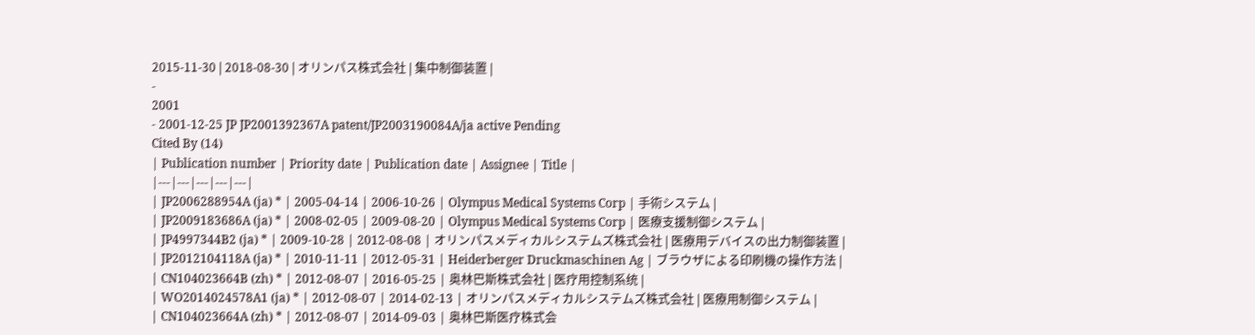2015-11-30 | 2018-08-30 | オリンパス株式会社 | 集中制御装置 |
-
2001
- 2001-12-25 JP JP2001392367A patent/JP2003190084A/ja active Pending
Cited By (14)
| Publication number | Priority date | Publication date | Assignee | Title |
|---|---|---|---|---|
| JP2006288954A (ja) * | 2005-04-14 | 2006-10-26 | Olympus Medical Systems Corp | 手術システム |
| JP2009183686A (ja) * | 2008-02-05 | 2009-08-20 | Olympus Medical Systems Corp | 医療支援制御システム |
| JP4997344B2 (ja) * | 2009-10-28 | 2012-08-08 | オリンパスメディカルシステムズ株式会社 | 医療用デバイスの出力制御装置 |
| JP2012104118A (ja) * | 2010-11-11 | 2012-05-31 | Heiderberger Druckmaschinen Ag | ブラウザによる印刷機の操作方法 |
| CN104023664B (zh) * | 2012-08-07 | 2016-05-25 | 奥林巴斯株式会社 | 医疗用控制系统 |
| WO2014024578A1 (ja) * | 2012-08-07 | 2014-02-13 | オリンパスメディカルシステムズ株式会社 | 医療用制御システム |
| CN104023664A (zh) * | 2012-08-07 | 2014-09-03 | 奥林巴斯医疗株式会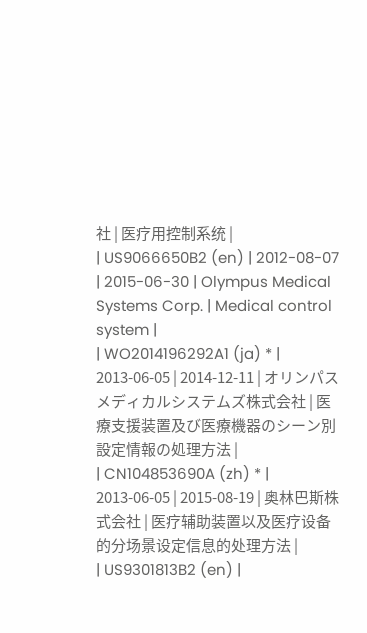社 | 医疗用控制系统 |
| US9066650B2 (en) | 2012-08-07 | 2015-06-30 | Olympus Medical Systems Corp. | Medical control system |
| WO2014196292A1 (ja) * | 2013-06-05 | 2014-12-11 | オリンパスメディカルシステムズ株式会社 | 医療支援装置及び医療機器のシーン別設定情報の処理方法 |
| CN104853690A (zh) * | 2013-06-05 | 2015-08-19 | 奥林巴斯株式会社 | 医疗辅助装置以及医疗设备的分场景设定信息的处理方法 |
| US9301813B2 (en) |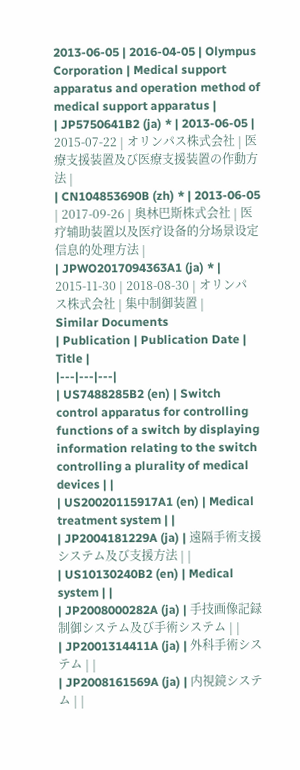2013-06-05 | 2016-04-05 | Olympus Corporation | Medical support apparatus and operation method of medical support apparatus |
| JP5750641B2 (ja) * | 2013-06-05 | 2015-07-22 | オリンパス株式会社 | 医療支援装置及び医療支援装置の作動方法 |
| CN104853690B (zh) * | 2013-06-05 | 2017-09-26 | 奥林巴斯株式会社 | 医疗辅助装置以及医疗设备的分场景设定信息的处理方法 |
| JPWO2017094363A1 (ja) * | 2015-11-30 | 2018-08-30 | オリンパス株式会社 | 集中制御装置 |
Similar Documents
| Publication | Publication Date | Title |
|---|---|---|
| US7488285B2 (en) | Switch control apparatus for controlling functions of a switch by displaying information relating to the switch controlling a plurality of medical devices | |
| US20020115917A1 (en) | Medical treatment system | |
| JP2004181229A (ja) | 遠隔手術支援システム及び支援方法 | |
| US10130240B2 (en) | Medical system | |
| JP2008000282A (ja) | 手技画像記録制御システム及び手術システム | |
| JP2001314411A (ja) | 外科手術システム | |
| JP2008161569A (ja) | 内視鏡システム | |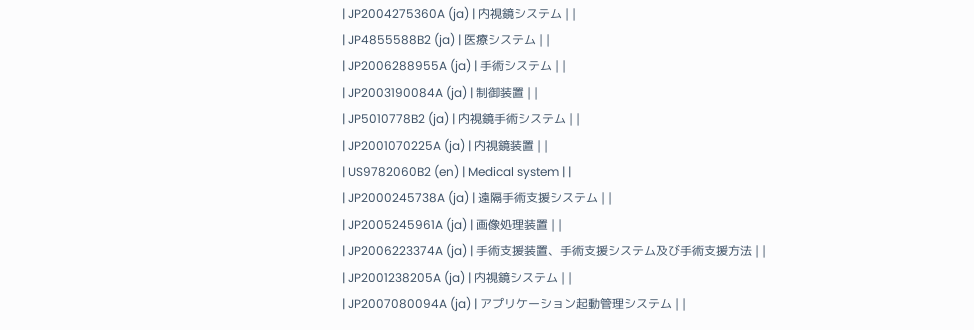| JP2004275360A (ja) | 内視鏡システム | |
| JP4855588B2 (ja) | 医療システム | |
| JP2006288955A (ja) | 手術システム | |
| JP2003190084A (ja) | 制御装置 | |
| JP5010778B2 (ja) | 内視鏡手術システム | |
| JP2001070225A (ja) | 内視鏡装置 | |
| US9782060B2 (en) | Medical system | |
| JP2000245738A (ja) | 遠隔手術支援システム | |
| JP2005245961A (ja) | 画像処理装置 | |
| JP2006223374A (ja) | 手術支援装置、手術支援システム及び手術支援方法 | |
| JP2001238205A (ja) | 内視鏡システム | |
| JP2007080094A (ja) | アプリケーション起動管理システム | |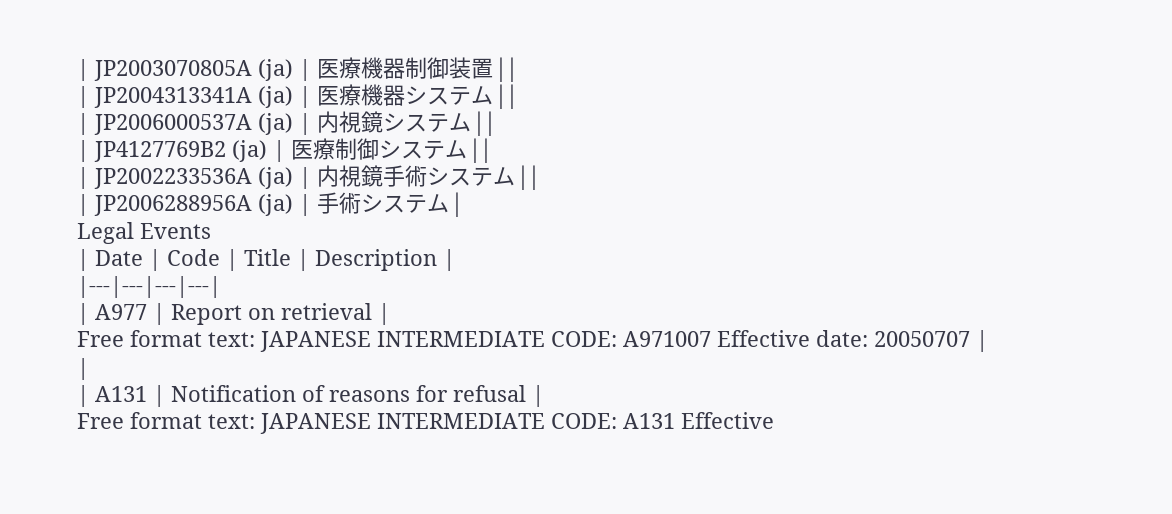| JP2003070805A (ja) | 医療機器制御装置 | |
| JP2004313341A (ja) | 医療機器システム | |
| JP2006000537A (ja) | 内視鏡システム | |
| JP4127769B2 (ja) | 医療制御システム | |
| JP2002233536A (ja) | 内視鏡手術システム | |
| JP2006288956A (ja) | 手術システム |
Legal Events
| Date | Code | Title | Description |
|---|---|---|---|
| A977 | Report on retrieval |
Free format text: JAPANESE INTERMEDIATE CODE: A971007 Effective date: 20050707 |
|
| A131 | Notification of reasons for refusal |
Free format text: JAPANESE INTERMEDIATE CODE: A131 Effective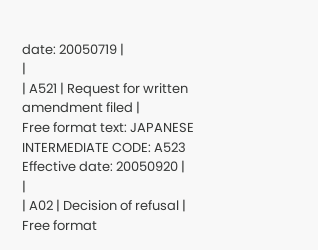date: 20050719 |
|
| A521 | Request for written amendment filed |
Free format text: JAPANESE INTERMEDIATE CODE: A523 Effective date: 20050920 |
|
| A02 | Decision of refusal |
Free format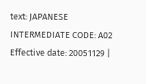text: JAPANESE INTERMEDIATE CODE: A02 Effective date: 20051129 |